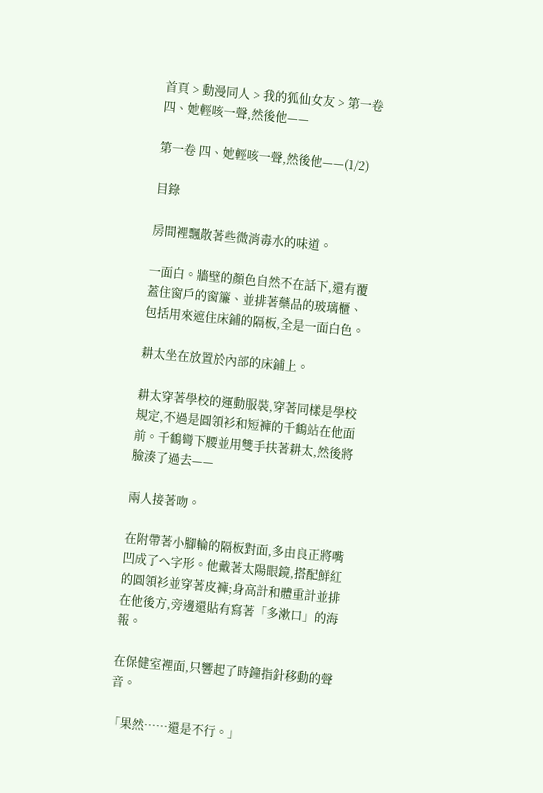首頁 > 動漫同人 > 我的狐仙女友 > 第一卷 四、她輕咳一聲,然後他——

第一卷 四、她輕咳一聲,然後他——(1/2)

目錄

房間裡飄散著些微消毒水的味道。

一面白。牆壁的顏色自然不在話下,還有覆蓋住窗戶的窗簾、並排著藥品的玻璃櫃、包括用來遮住床鋪的隔板,全是一面白色。

耕太坐在放置於內部的床鋪上。

耕太穿著學校的運動服裝,穿著同樣是學校規定,不過是圓領衫和短褲的千鶴站在他面前。千鶴彎下腰並用雙手扶著耕太,然後將臉湊了過去——

兩人接著吻。

在附帶著小腳輪的隔板對面,多由良正將嘴凹成了へ字形。他戴著太陽眼鏡,搭配鮮紅的圓領衫並穿著皮褲;身高計和體重計並排在他後方,旁邊還貼有寫著「多漱口」的海報。

在保健室裡面,只響起了時鐘指針移動的聲音。

「果然……還是不行。」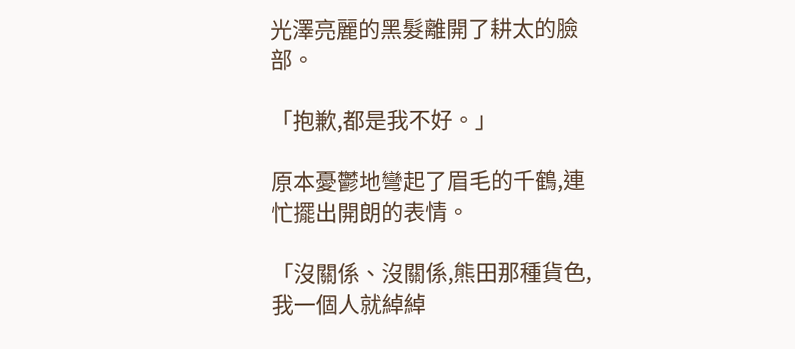光澤亮麗的黑髮離開了耕太的臉部。

「抱歉,都是我不好。」

原本憂鬱地彎起了眉毛的千鶴,連忙擺出開朗的表情。

「沒關係、沒關係,熊田那種貨色,我一個人就綽綽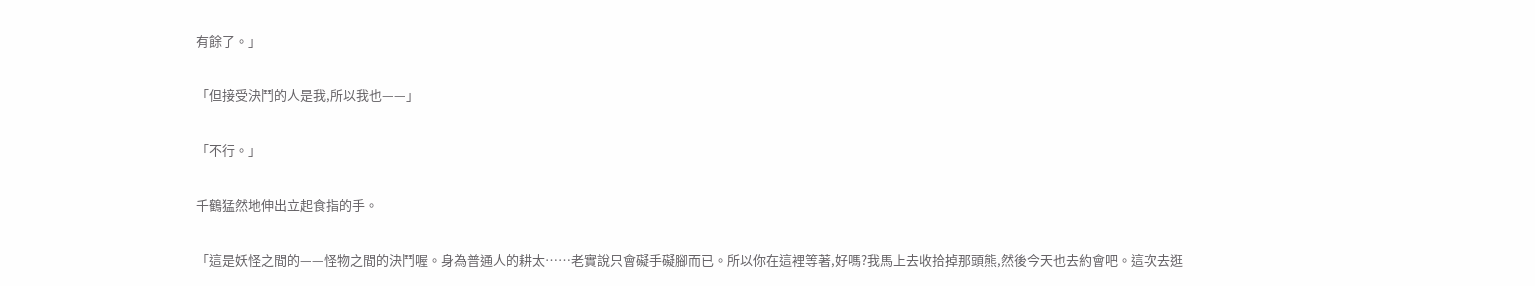有餘了。」

「但接受決鬥的人是我,所以我也——」

「不行。」

千鶴猛然地伸出立起食指的手。

「這是妖怪之間的——怪物之間的決鬥喔。身為普通人的耕太……老實說只會礙手礙腳而已。所以你在這裡等著,好嗎?我馬上去收拾掉那頭熊,然後今天也去約會吧。這次去逛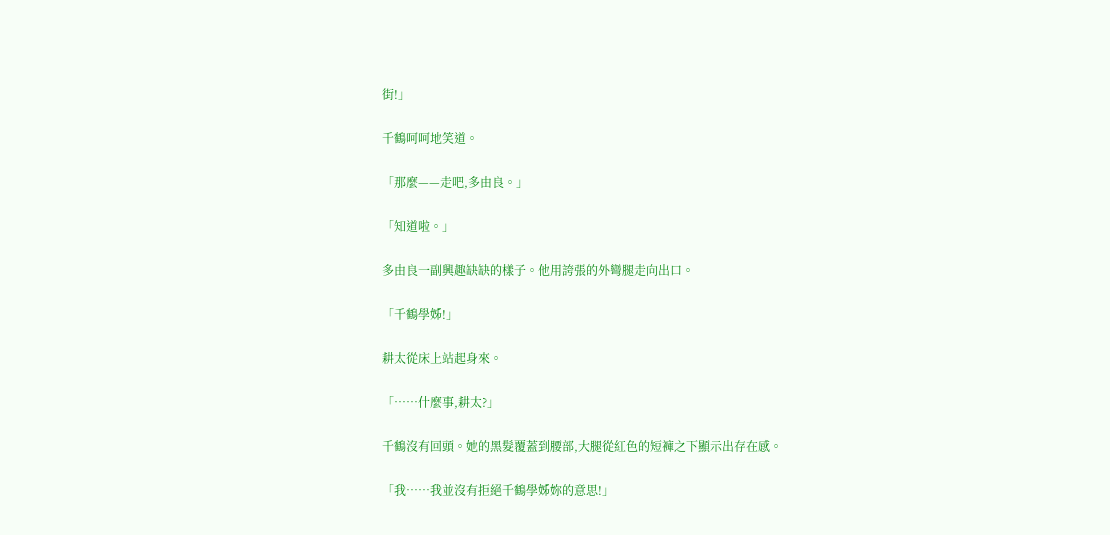街!」

千鶴呵呵地笑道。

「那麼——走吧,多由良。」

「知道啦。」

多由良一副興趣缺缺的樣子。他用誇張的外彎腿走向出口。

「千鶴學姊!」

耕太從床上站起身來。

「……什麼事,耕太?」

千鶴沒有回頭。她的黑髮覆蓋到腰部,大腿從紅色的短褲之下顯示出存在感。

「我……我並沒有拒絕千鶴學姊妳的意思!」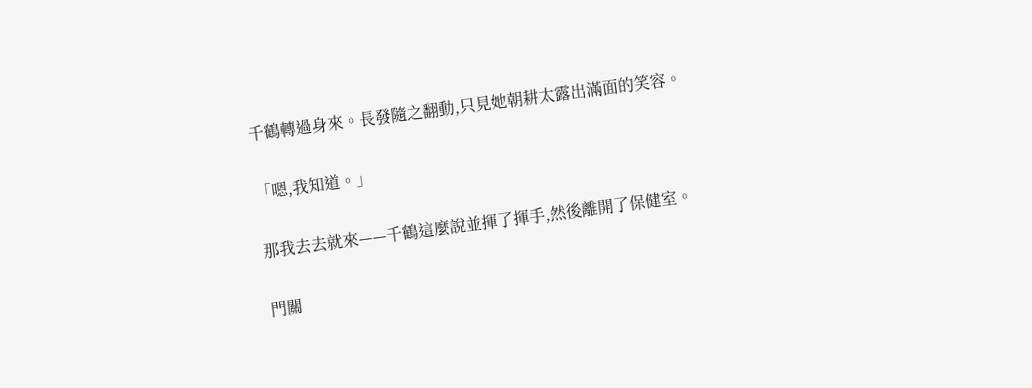千鶴轉過身來。長發隨之翻動,只見她朝耕太露出滿面的笑容。

「嗯,我知道。」

那我去去就來——千鶴這麼說並揮了揮手,然後離開了保健室。

門關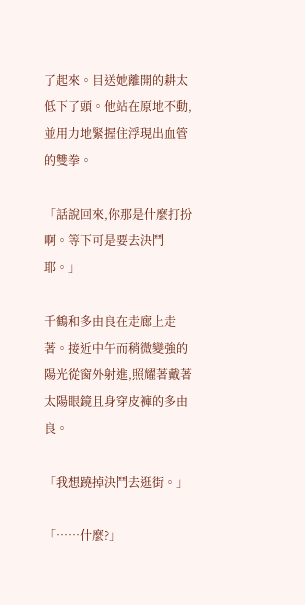了起來。目送她離開的耕太低下了頭。他站在原地不動,並用力地緊握住浮現出血管的雙拳。

「話說回來,你那是什麼打扮啊。等下可是要去決鬥耶。」

千鶴和多由良在走廊上走著。接近中午而稍微變強的陽光從窗外射進,照耀著戴著太陽眼鏡且身穿皮褲的多由良。

「我想蹺掉決鬥去逛街。」

「……什麼?」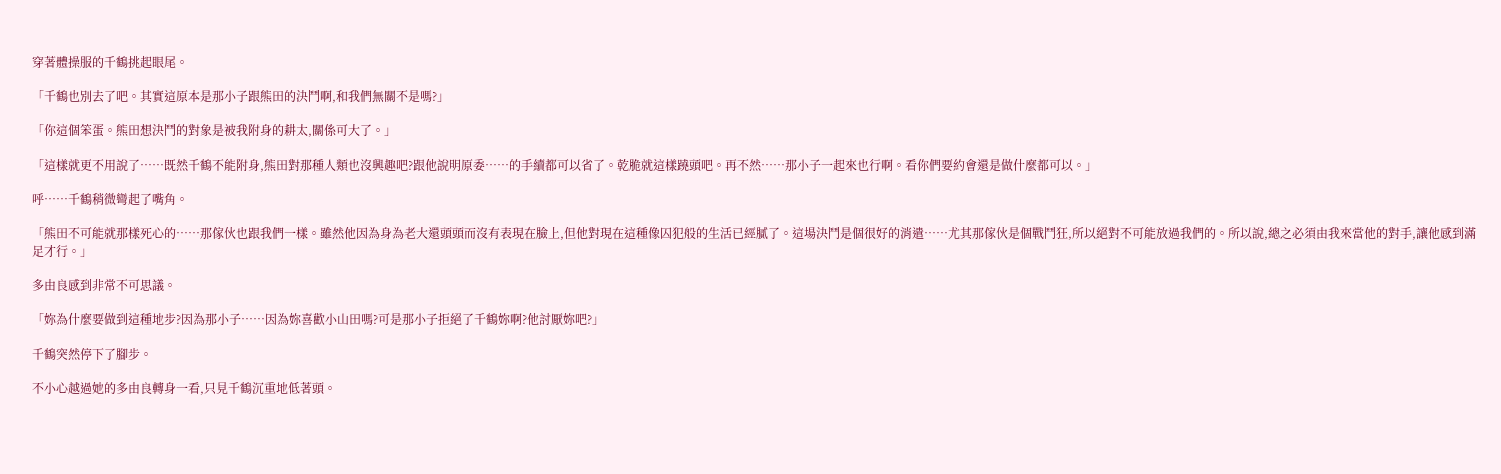穿著體操服的千鶴挑起眼尾。

「千鶴也別去了吧。其實這原本是那小子跟熊田的決鬥啊,和我們無關不是嗎?」

「你這個笨蛋。熊田想決鬥的對象是被我附身的耕太,關係可大了。」

「這樣就更不用說了……既然千鶴不能附身,熊田對那種人類也沒興趣吧?跟他說明原委……的手續都可以省了。乾脆就這樣蹺頭吧。再不然……那小子一起來也行啊。看你們要約會還是做什麼都可以。」

呼……千鶴稍微彎起了嘴角。

「熊田不可能就那樣死心的……那傢伙也跟我們一樣。雖然他因為身為老大還頭頭而沒有表現在臉上,但他對現在這種像囚犯般的生活已經膩了。這場決鬥是個很好的消遣……尤其那傢伙是個戰鬥狂,所以絕對不可能放過我們的。所以說,總之必須由我來當他的對手,讓他感到滿足才行。」

多由良感到非常不可思議。

「妳為什麼要做到這種地步?因為那小子……因為妳喜歡小山田嗎?可是那小子拒絕了千鶴妳啊?他討厭妳吧?」

千鶴突然停下了腳步。

不小心越過她的多由良轉身一看,只見千鶴沉重地低著頭。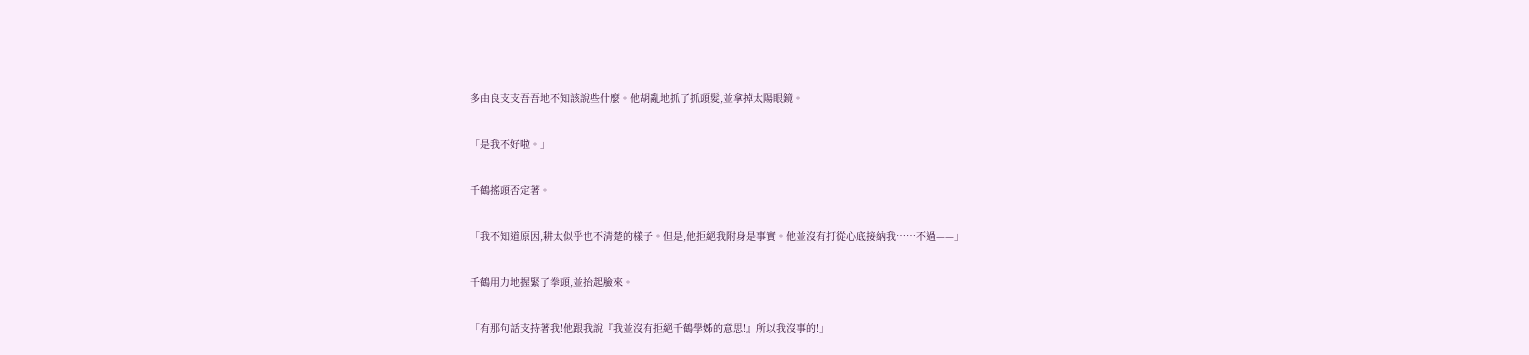多由良支支吾吾地不知該說些什麼。他胡亂地抓了抓頭髮,並拿掉太陽眼鏡。

「是我不好啦。」

千鶴搖頭否定著。

「我不知道原因,耕太似乎也不清楚的樣子。但是,他拒絕我附身是事實。他並沒有打從心底接納我……不過——」

千鶴用力地握緊了拳頭,並抬起臉來。

「有那句話支持著我!他跟我說『我並沒有拒絕千鶴學姊的意思!』所以我沒事的!」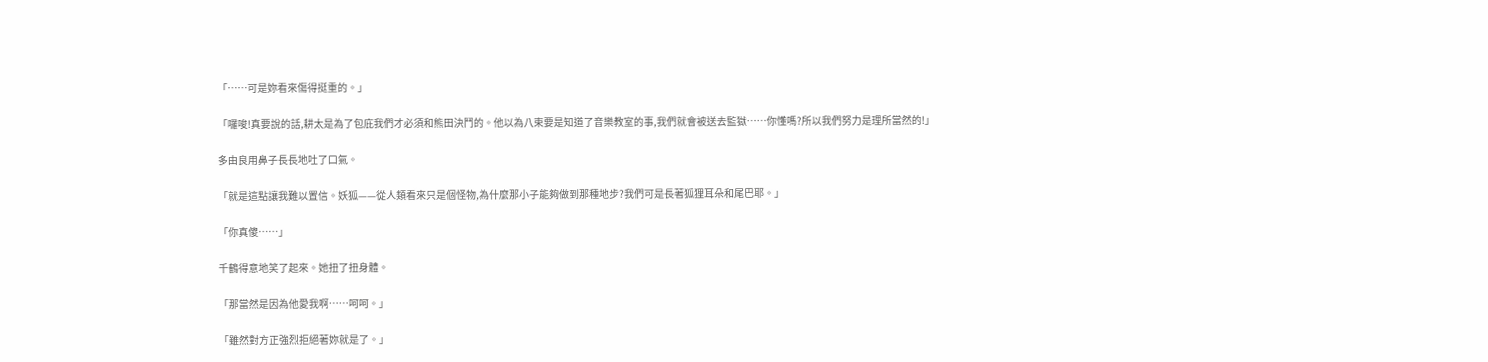「……可是妳看來傷得挺重的。」

「囉唆!真要說的話,耕太是為了包庇我們才必須和熊田決鬥的。他以為八束要是知道了音樂教室的事,我們就會被送去監獄……你懂嗎?所以我們努力是理所當然的!」

多由良用鼻子長長地吐了口氣。

「就是這點讓我難以置信。妖狐——從人類看來只是個怪物,為什麼那小子能夠做到那種地步?我們可是長著狐狸耳朵和尾巴耶。」

「你真傻……」

千鶴得意地笑了起來。她扭了扭身體。

「那當然是因為他愛我啊……呵呵。」

「雖然對方正強烈拒絕著妳就是了。」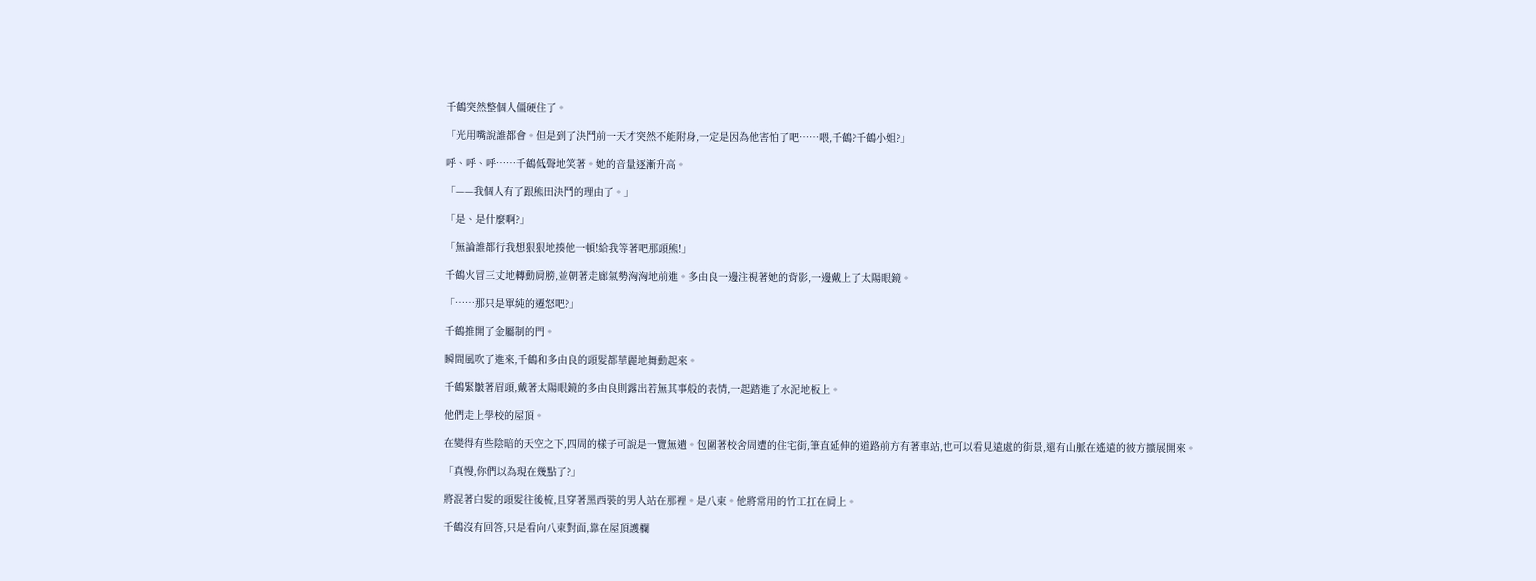千鶴突然整個人僵硬住了。

「光用嘴說誰都會。但是到了決鬥前一天才突然不能附身,一定是因為他害怕了吧……喂,千鶴?千鶴小姐?」

呼、呼、呼……千鶴低聲地笑著。她的音量逐漸升高。

「——我個人有了跟熊田決鬥的理由了。」

「是、是什麼啊?」

「無論誰都行我想狠狠地揍他一頓!給我等著吧那頭熊!」

千鶴火冒三丈地轉動肩膀,並朝著走廊氣勢洶洶地前進。多由良一邊注視著她的背影,一邊戴上了太陽眼鏡。

「……那只是單純的遷怒吧?」

千鶴推開了金屬制的門。

瞬間風吹了進來,千鶴和多由良的頭髮都華麗地舞動起來。

千鶴緊皺著眉頭,戴著太陽眼鏡的多由良則露出若無其事般的表情,一起踏進了水泥地板上。

他們走上學校的屋頂。

在變得有些陰暗的天空之下,四周的樣子可說是一覽無遺。包圍著校舍周遭的住宅街,筆直延伸的道路前方有著車站,也可以看見遠處的街景,還有山脈在遙遠的彼方擴展開來。

「真慢,你們以為現在幾點了?」

將混著白髮的頭髮往後梳,且穿著黑西裝的男人站在那裡。是八束。他將常用的竹工扛在肩上。

千鶴沒有回答,只是看向八束對面,靠在屋頂護欄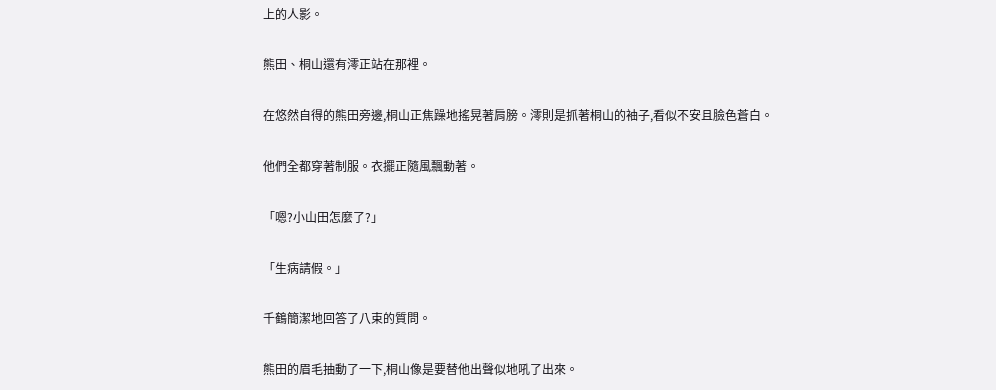上的人影。

熊田、桐山還有澪正站在那裡。

在悠然自得的熊田旁邊,桐山正焦躁地搖晃著肩膀。澪則是抓著桐山的袖子,看似不安且臉色蒼白。

他們全都穿著制服。衣擺正隨風飄動著。

「嗯?小山田怎麼了?」

「生病請假。」

千鶴簡潔地回答了八束的質問。

熊田的眉毛抽動了一下,桐山像是要替他出聲似地吼了出來。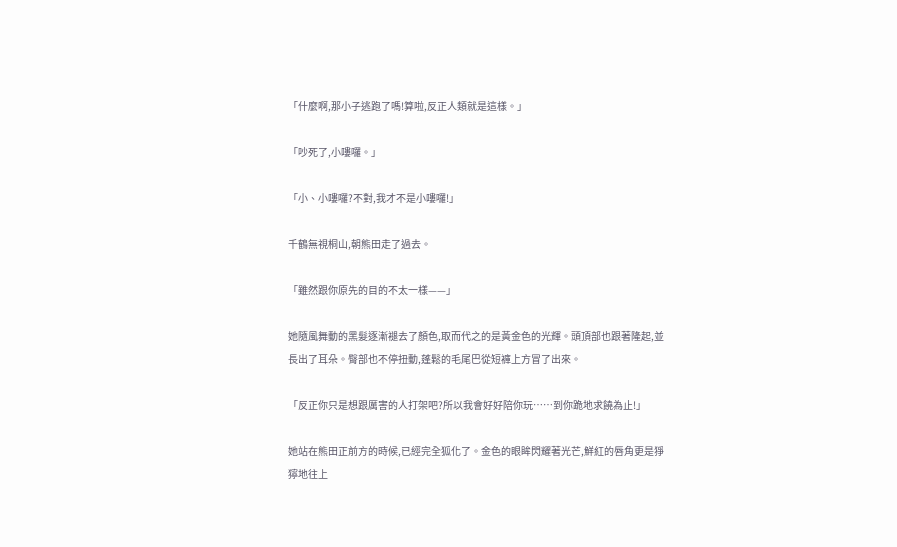「什麼啊,那小子逃跑了嗎!算啦,反正人類就是這樣。」

「吵死了,小嘍囉。」

「小、小嘍囉?不對,我才不是小嘍囉!」

千鶴無視桐山,朝熊田走了過去。

「雖然跟你原先的目的不太一樣——」

她隨風舞動的黑髮逐漸褪去了顏色,取而代之的是黃金色的光輝。頭頂部也跟著隆起,並長出了耳朵。臀部也不停扭動,蓬鬆的毛尾巴從短褲上方冒了出來。

「反正你只是想跟厲害的人打架吧?所以我會好好陪你玩……到你跪地求饒為止!」

她站在熊田正前方的時候,已經完全狐化了。金色的眼眸閃耀著光芒,鮮紅的唇角更是猙獰地往上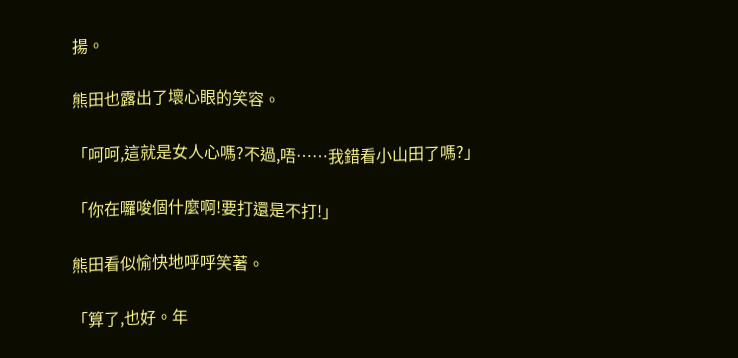揚。

熊田也露出了壞心眼的笑容。

「呵呵,這就是女人心嗎?不過,唔……我錯看小山田了嗎?」

「你在囉唆個什麼啊!要打還是不打!」

熊田看似愉快地呼呼笑著。

「算了,也好。年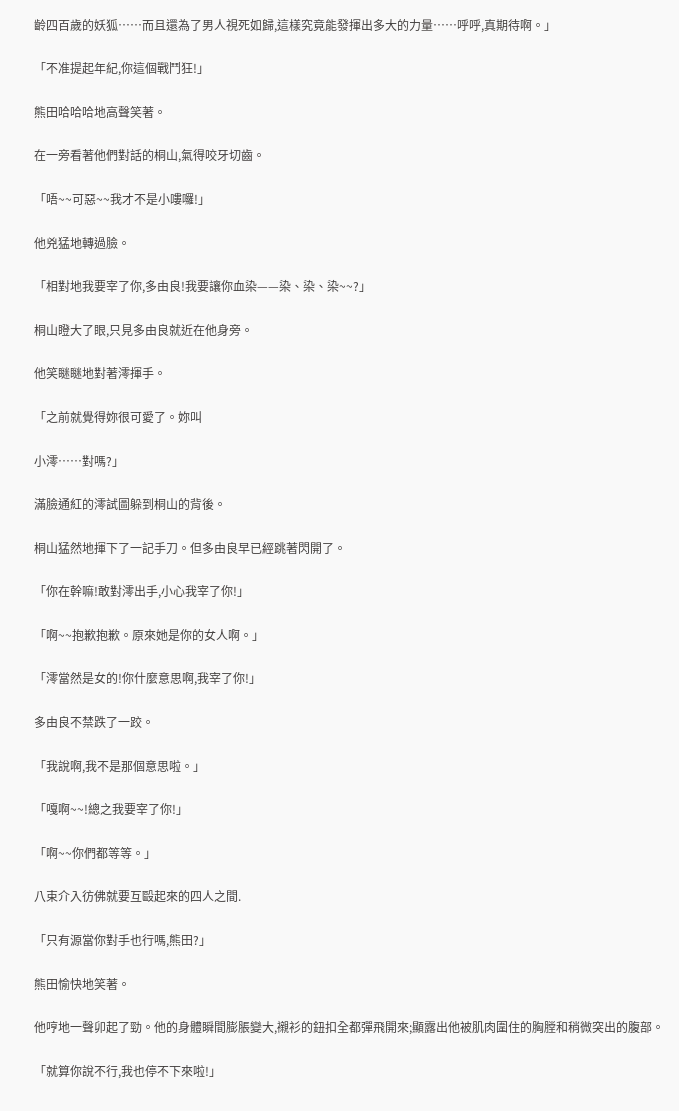齡四百歲的妖狐……而且還為了男人視死如歸,這樣究竟能發揮出多大的力量……呼呼,真期待啊。」

「不准提起年紀,你這個戰鬥狂!」

熊田哈哈哈地高聲笑著。

在一旁看著他們對話的桐山,氣得咬牙切齒。

「唔~~可惡~~我才不是小嘍囉!」

他兇猛地轉過臉。

「相對地我要宰了你,多由良!我要讓你血染——染、染、染~~?」

桐山瞪大了眼,只見多由良就近在他身旁。

他笑瞇瞇地對著澪揮手。

「之前就覺得妳很可愛了。妳叫

小澪……對嗎?」

滿臉通紅的澪試圖躲到桐山的背後。

桐山猛然地揮下了一記手刀。但多由良早已經跳著閃開了。

「你在幹嘛!敢對澪出手,小心我宰了你!」

「啊~~抱歉抱歉。原來她是你的女人啊。」

「澪當然是女的!你什麼意思啊,我宰了你!」

多由良不禁跌了一跤。

「我說啊,我不是那個意思啦。」

「嘎啊~~!總之我要宰了你!」

「啊~~你們都等等。」

八束介入彷佛就要互毆起來的四人之間.

「只有源當你對手也行嗎,熊田?」

熊田愉快地笑著。

他哼地一聲卯起了勁。他的身體瞬間膨脹變大,襯衫的鈕扣全都彈飛開來;顯露出他被肌肉圍住的胸膛和稍微突出的腹部。

「就算你說不行,我也停不下來啦!」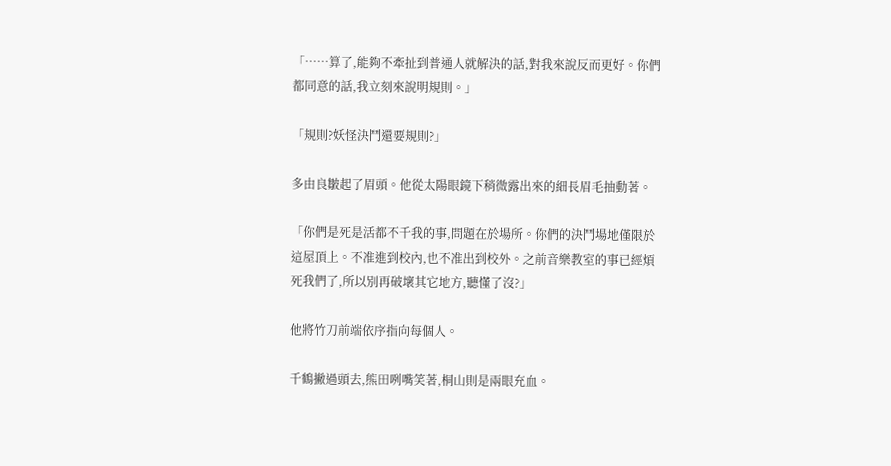「……算了,能夠不牽扯到普通人就解決的話,對我來說反而更好。你們都同意的話,我立刻來說明規則。」

「規則?妖怪決鬥還要規則?」

多由良皺起了眉頭。他從太陽眼鏡下稍微露出來的細長眉毛抽動著。

「你們是死是活都不千我的事,問題在於場所。你們的決鬥場地僅限於這屋頂上。不准進到校內,也不准出到校外。之前音樂教室的事已經煩死我們了,所以別再破壞其它地方,聽懂了沒?」

他將竹刀前端依序指向每個人。

千鶴撇過頭去,熊田咧嘴笑著,桐山則是兩眼充血。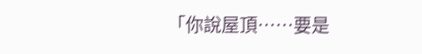「你說屋頂……要是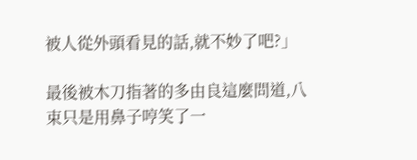被人從外頭看見的話,就不妙了吧?」

最後被木刀指著的多由良這麼問道,八束只是用鼻子哼笑了一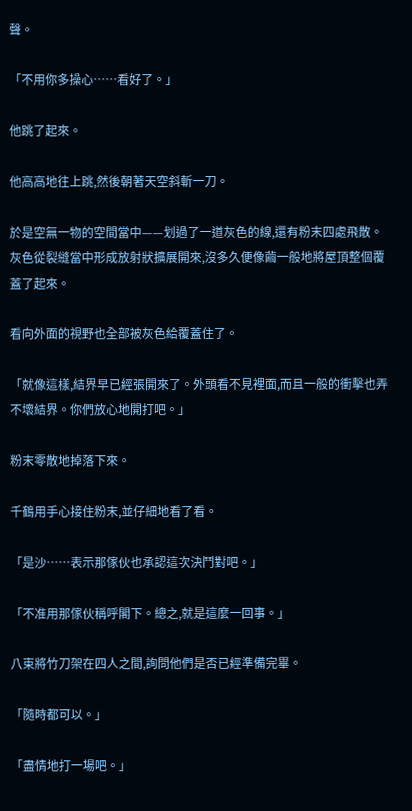聲。

「不用你多操心……看好了。」

他跳了起來。

他高高地往上跳,然後朝著天空斜斬一刀。

於是空無一物的空間當中——划過了一道灰色的線,還有粉末四處飛散。灰色從裂縫當中形成放射狀擴展開來,沒多久便像繭一般地將屋頂整個覆蓋了起來。

看向外面的視野也全部被灰色給覆蓋住了。

「就像這樣,結界早已經張開來了。外頭看不見裡面,而且一般的衝擊也弄不壞結界。你們放心地開打吧。」

粉末零散地掉落下來。

千鶴用手心接住粉末,並仔細地看了看。

「是沙……表示那傢伙也承認這次決鬥對吧。」

「不准用那傢伙稱呼閣下。總之,就是這麼一回事。」

八束將竹刀架在四人之間,詢問他們是否已經準備完畢。

「隨時都可以。」

「盡情地打一場吧。」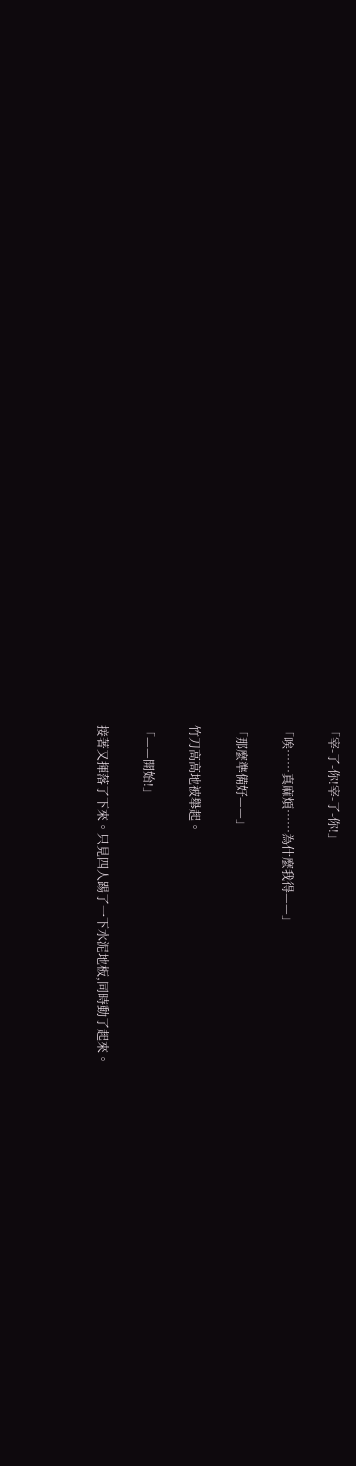「宰-了-你!宰-了-你!」

「唉……真麻煩……為什麼我得——」

「那麼準備好——」

竹刀高高地被舉起。

「——開始!」

接著又揮落了下來。只見四人踢了一下水泥地板,同時動了起來。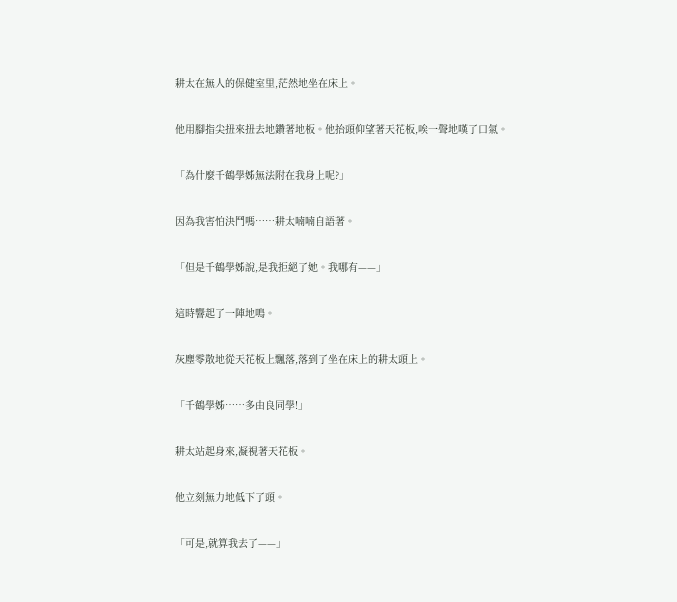耕太在無人的保健室里,茫然地坐在床上。

他用腳指尖扭來扭去地鑽著地板。他抬頭仰望著天花板,唉一聲地嘆了口氣。

「為什麼千鶴學姊無法附在我身上呢?」

因為我害怕決鬥嗎……耕太喃喃自語著。

「但是千鶴學姊說,是我拒絕了她。我哪有——」

這時響起了一陣地鳴。

灰塵零散地從天花板上飄落,落到了坐在床上的耕太頭上。

「千鶴學姊……多由良同學!」

耕太站起身來,凝視著天花板。

他立刻無力地低下了頭。

「可是,就算我去了——」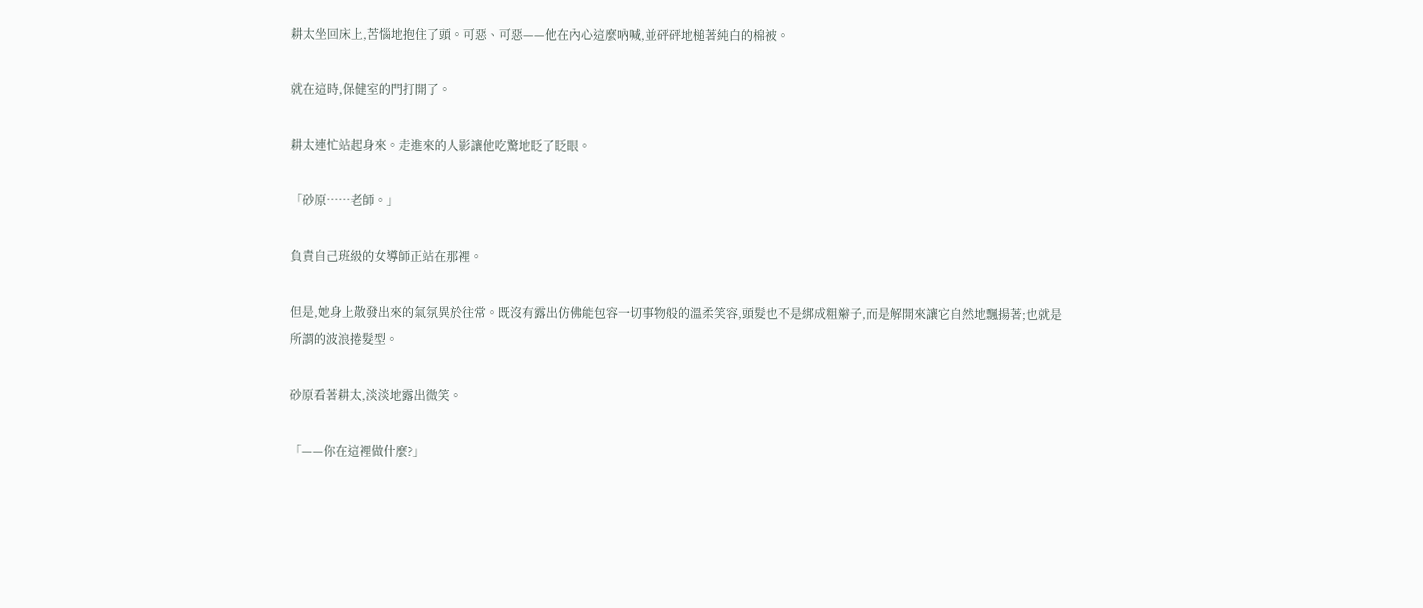耕太坐回床上,苦惱地抱住了頭。可惡、可惡——他在內心這麼吶喊,並砰砰地槌著純白的棉被。

就在這時,保健室的門打開了。

耕太連忙站起身來。走進來的人影讓他吃驚地眨了眨眼。

「砂原……老師。」

負責自己班級的女導師正站在那裡。

但是,她身上散發出來的氣氛異於往常。既沒有露出仿佛能包容一切事物般的溫柔笑容,頭髮也不是綁成粗辮子,而是解開來讓它自然地飄揚著;也就是所謂的波浪捲髮型。

砂原看著耕太,淡淡地露出微笑。

「——你在這裡做什麼?」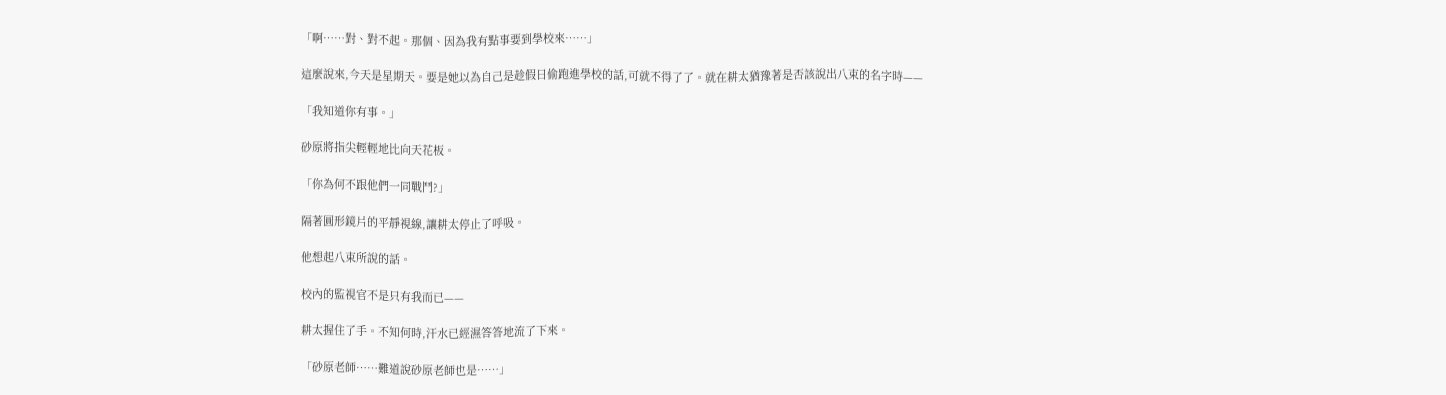「啊……對、對不起。那個、因為我有點事要到學校來……」

這麼說來,今天是星期天。要是她以為自己是趁假日偷跑進學校的話,可就不得了了。就在耕太猶豫著是否該說出八束的名字時——

「我知道你有事。」

砂原將指尖輕輕地比向天花板。

「你為何不跟他們一同戰鬥?」

隔著圓形鏡片的平靜視線,讓耕太停止了呼吸。

他想起八束所說的話。

校內的監視官不是只有我而已——

耕太握住了手。不知何時,汗水已經濕答答地流了下來。

「砂原老師……難道說砂原老師也是……」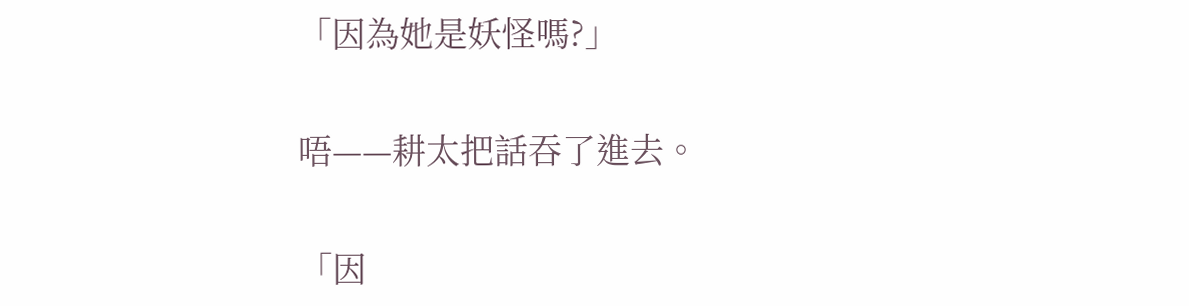「因為她是妖怪嗎?」

唔——耕太把話吞了進去。

「因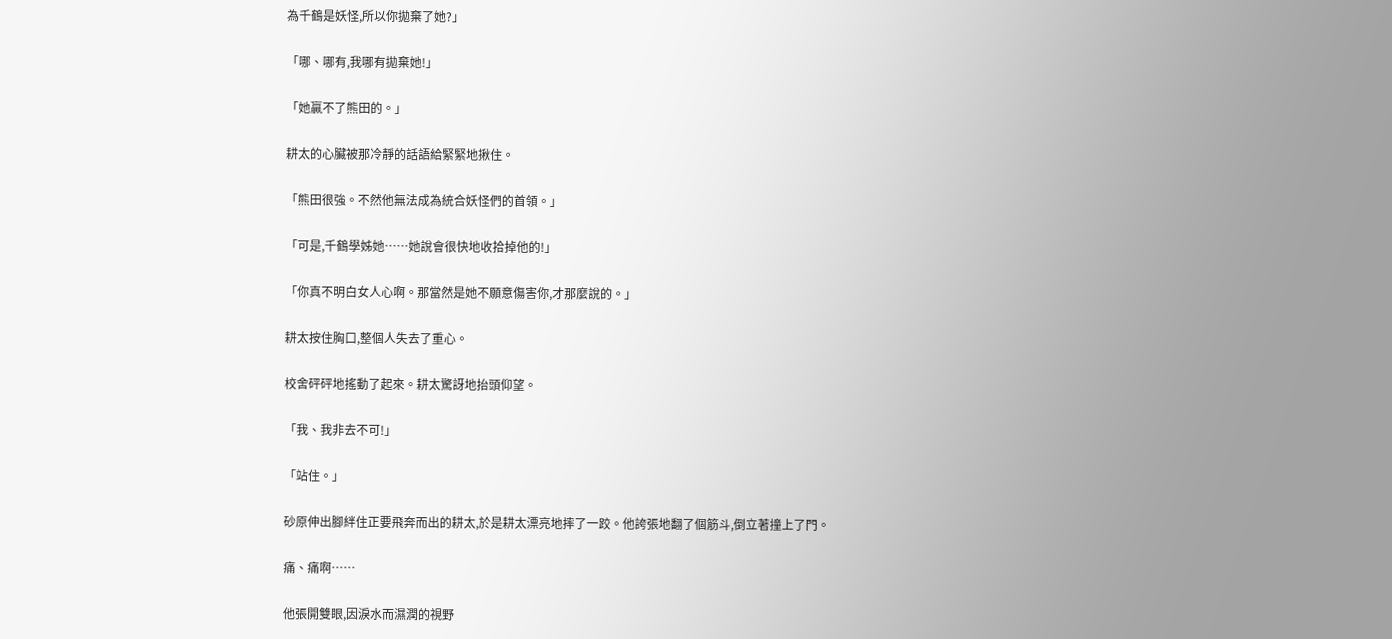為千鶴是妖怪,所以你拋棄了她?」

「哪、哪有,我哪有拋棄她!」

「她贏不了熊田的。」

耕太的心臟被那冷靜的話語給緊緊地揪住。

「熊田很強。不然他無法成為統合妖怪們的首領。」

「可是,千鶴學姊她……她說會很快地收拾掉他的!」

「你真不明白女人心啊。那當然是她不願意傷害你,才那麼說的。」

耕太按住胸口,整個人失去了重心。

校舍砰砰地搖動了起來。耕太驚訝地抬頭仰望。

「我、我非去不可!」

「站住。」

砂原伸出腳絆住正要飛奔而出的耕太,於是耕太漂亮地摔了一跤。他誇張地翻了個筋斗,倒立著撞上了門。

痛、痛啊……

他張開雙眼,因淚水而濕潤的視野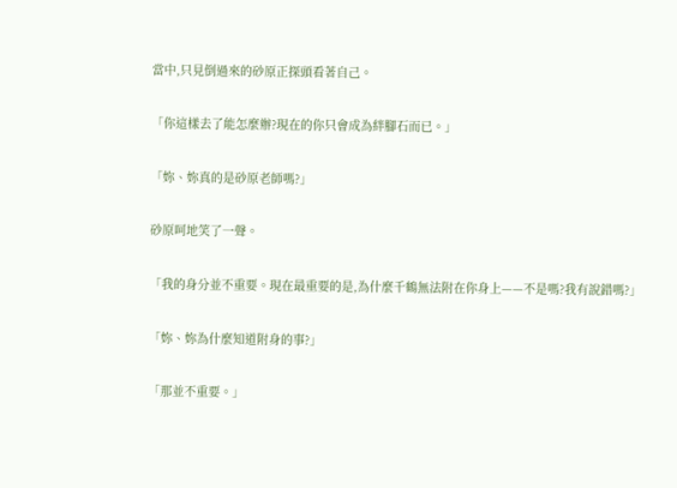當中,只見倒過來的砂原正探頭看著自己。

「你這樣去了能怎麼辦?現在的你只會成為絆腳石而已。」

「妳、妳真的是砂原老師嗎?」

砂原呵地笑了一聲。

「我的身分並不重要。現在最重要的是,為什麼千鶴無法附在你身上——不是嗎?我有說錯嗎?」

「妳、妳為什麼知道附身的事?」

「那並不重要。」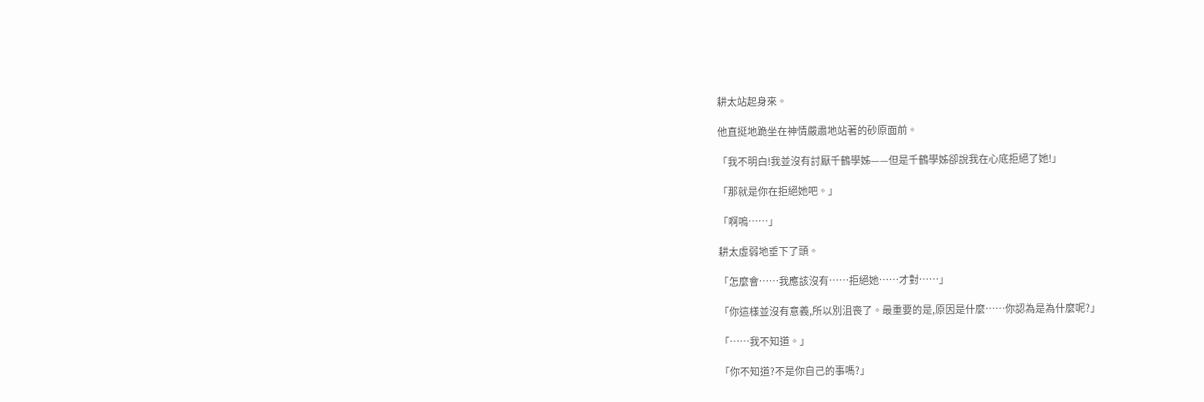耕太站起身來。

他直挺地跪坐在神情嚴肅地站著的砂原面前。

「我不明白!我並沒有討厭千鶴學姊——但是千鶴學姊卻說我在心底拒絕了她!」

「那就是你在拒絕她吧。」

「啊嗚……」

耕太虛弱地垂下了頭。

「怎麼會……我應該沒有……拒絕她……才對……」

「你這樣並沒有意義,所以別沮喪了。最重要的是,原因是什麼……你認為是為什麼呢?」

「……我不知道。」

「你不知道?不是你自己的事嗎?」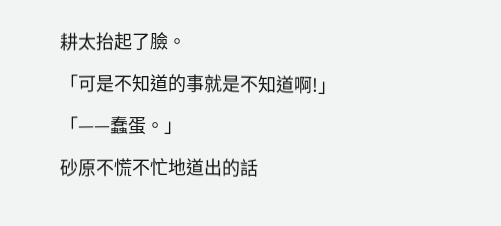耕太抬起了臉。

「可是不知道的事就是不知道啊!」

「——蠢蛋。」

砂原不慌不忙地道出的話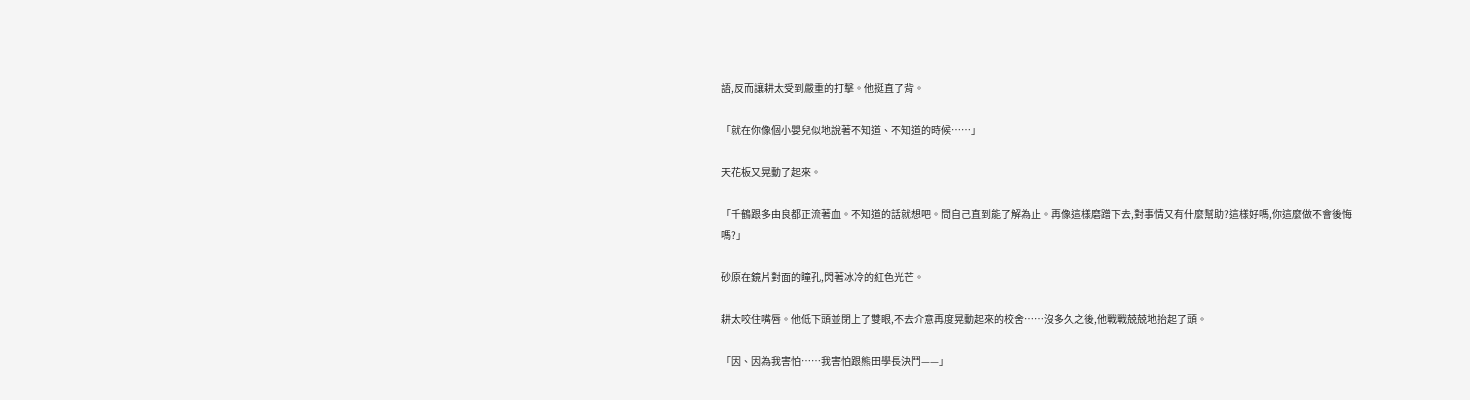語,反而讓耕太受到嚴重的打擊。他挺直了背。

「就在你像個小嬰兒似地說著不知道、不知道的時候……」

天花板又晃動了起來。

「千鶴跟多由良都正流著血。不知道的話就想吧。問自己直到能了解為止。再像這樣磨蹭下去,對事情又有什麼幫助?這樣好嗎,你這麼做不會後悔嗎?」

砂原在鏡片對面的瞳孔,閃著冰冷的紅色光芒。

耕太咬住嘴唇。他低下頭並閉上了雙眼,不去介意再度晃動起來的校舍……沒多久之後,他戰戰兢兢地抬起了頭。

「因、因為我害怕……我害怕跟熊田學長決鬥——」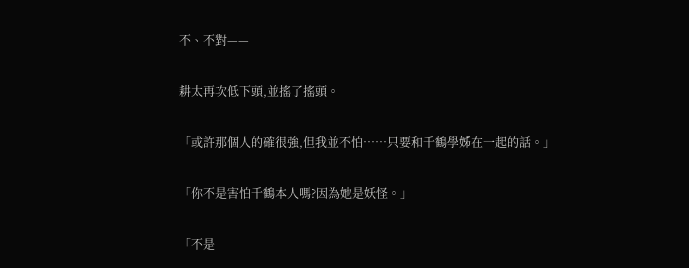不、不對——

耕太再次低下頭,並搖了搖頭。

「或許那個人的確很強,但我並不怕……只要和千鶴學姊在一起的話。」

「你不是害怕千鶴本人嗎?因為她是妖怪。」

「不是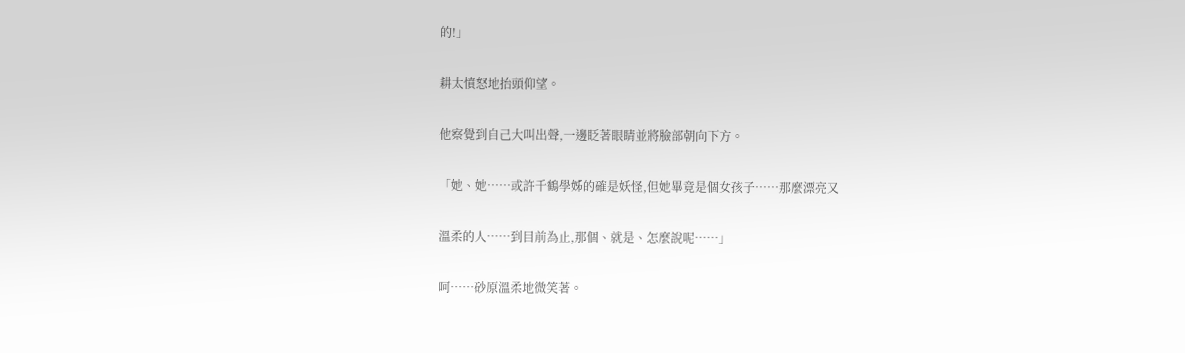的!」

耕太憤怒地抬頭仰望。

他察覺到自己大叫出聲,一邊眨著眼睛並將臉部朝向下方。

「她、她……或許千鶴學姊的確是妖怪,但她畢竟是個女孩子……那麼漂亮又

溫柔的人……到目前為止,那個、就是、怎麼說呢……」

呵……砂原溫柔地微笑著。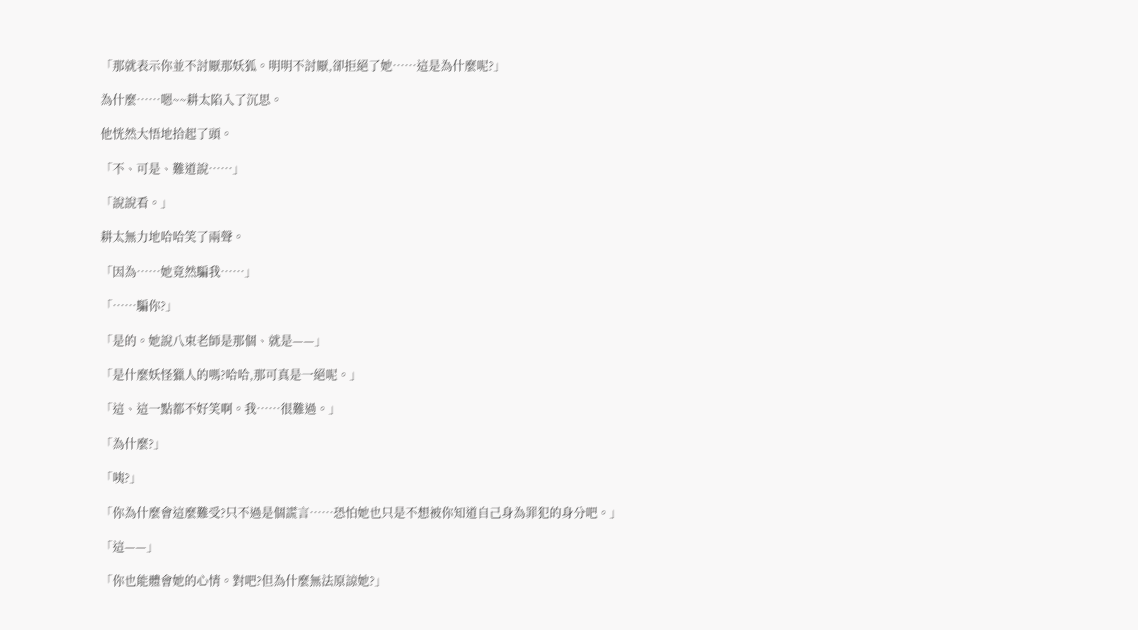「那就表示你並不討厭那妖狐。明明不討厭,卻拒絕了她……這是為什麼呢?」

為什麼……嗯~~耕太陷入了沉思。

他恍然大悟地拾起了頭。

「不、可是、難道說……」

「說說看。」

耕太無力地哈哈笑了兩聲。

「因為……她竟然騙我……」

「……騙你?」

「是的。她說八束老師是那個、就是——」

「是什麼妖怪獵人的嗎?哈哈,那可真是一絕呢。」

「這、這一點都不好笑啊。我……很難過。」

「為什麼?」

「咦?」

「你為什麼會這麼難受?只不過是個謊言……恐怕她也只是不想被你知道自己身為罪犯的身分吧。」

「這——」

「你也能體會她的心情。對吧?但為什麼無法原諒她?」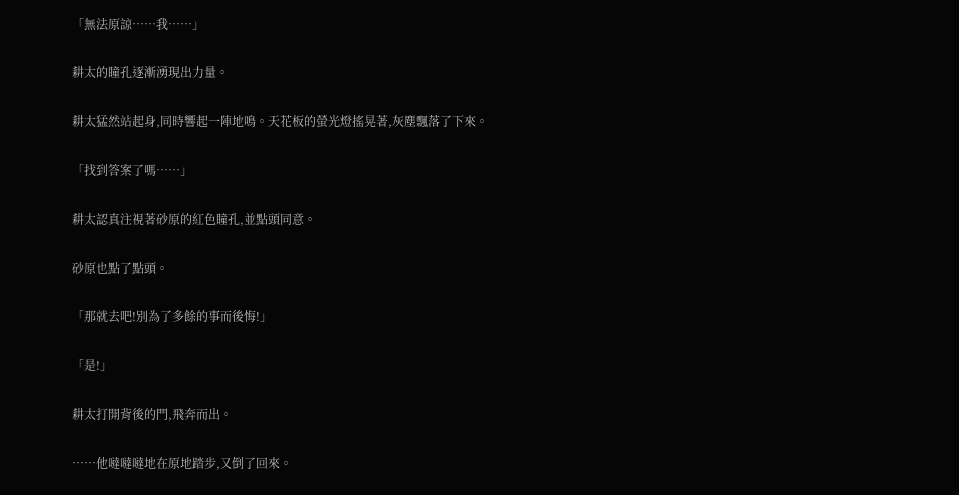「無法原諒……我……」

耕太的瞳孔逐漸湧現出力量。

耕太猛然站起身,同時響起一陣地鳴。天花板的螢光燈搖晃著,灰塵飄落了下來。

「找到答案了嗎……」

耕太認真注視著砂原的紅色瞳孔,並點頭同意。

砂原也點了點頭。

「那就去吧!別為了多餘的事而後悔!」

「是!」

耕太打開背後的門,飛奔而出。

……他噠噠噠地在原地踏步,又倒了回來。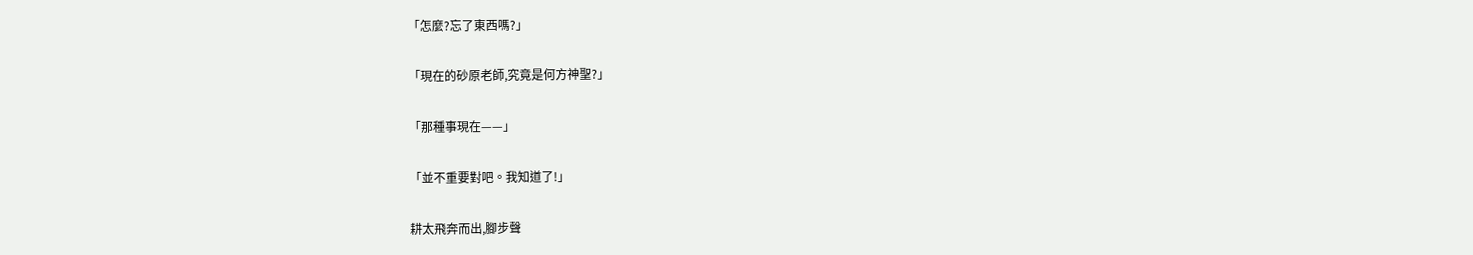「怎麼?忘了東西嗎?」

「現在的砂原老師,究竟是何方神聖?」

「那種事現在——」

「並不重要對吧。我知道了!」

耕太飛奔而出,腳步聲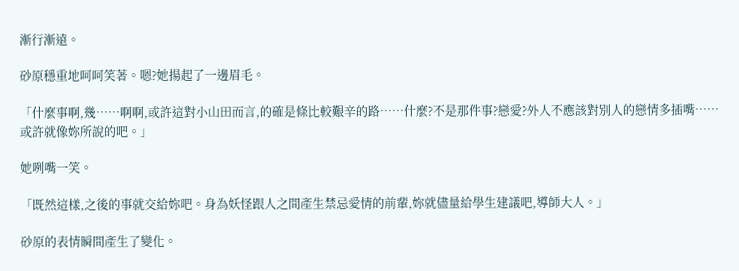漸行漸遠。

砂原穩重地呵呵笑著。嗯?她揚起了一邊眉毛。

「什麼事啊,幾……啊啊,或許這對小山田而言,的確是條比較艱辛的路……什麼?不是那件事?戀愛?外人不應該對別人的戀情多插嘴……或許就像妳所說的吧。」

她咧嘴一笑。

「既然這樣,之後的事就交給妳吧。身為妖怪跟人之間產生禁忌愛情的前輩,妳就儘量給學生建議吧,導師大人。」

砂原的表情瞬間產生了變化。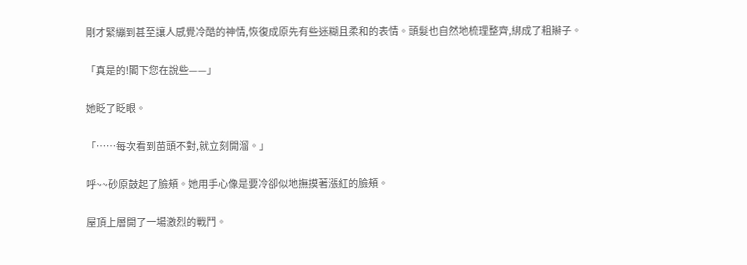剛才緊繃到甚至讓人感覺冷酷的神情,恢復成原先有些迷糊且柔和的表情。頭髮也自然地梳理整齊,綁成了粗辮子。

「真是的!閣下您在說些——」

她眨了眨眼。

「……每次看到苗頭不對,就立刻開溜。」

呼~~砂原鼓起了臉頰。她用手心像是要冷卻似地撫摸著漲紅的臉頰。

屋頂上層開了一場激烈的戰鬥。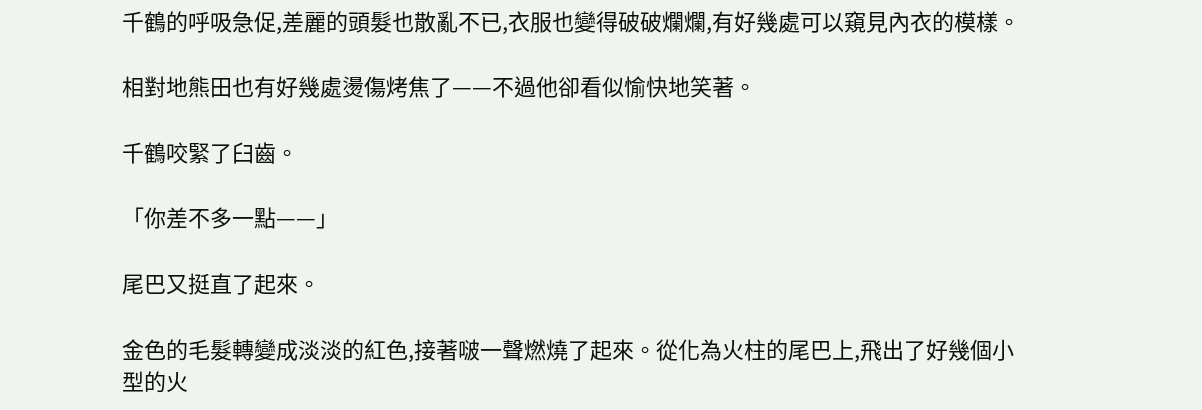千鶴的呼吸急促,差麗的頭髮也散亂不已,衣服也變得破破爛爛,有好幾處可以窺見內衣的模樣。

相對地熊田也有好幾處燙傷烤焦了——不過他卻看似愉快地笑著。

千鶴咬緊了臼齒。

「你差不多一點——」

尾巴又挺直了起來。

金色的毛髮轉變成淡淡的紅色,接著啵一聲燃燒了起來。從化為火柱的尾巴上,飛出了好幾個小型的火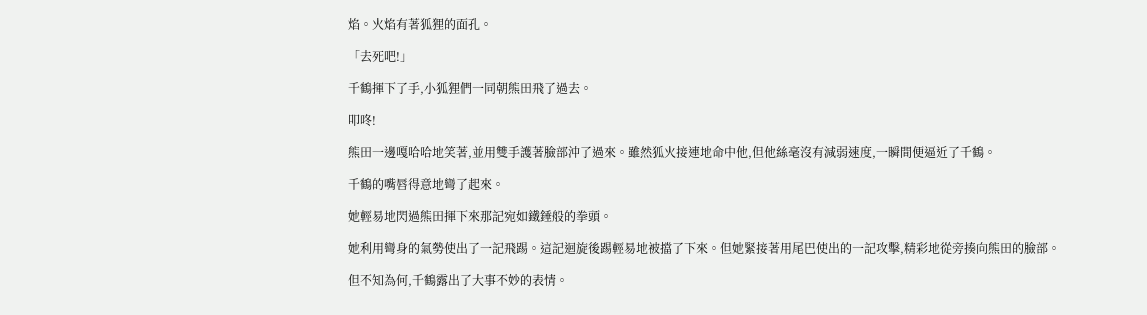焰。火焰有著狐狸的面孔。

「去死吧!」

千鶴揮下了手,小狐狸們一同朝熊田飛了過去。

叩咚!

熊田一邊嘎哈哈地笑著,並用雙手護著臉部沖了過來。雖然狐火接連地命中他,但他絲毫沒有減弱速度,一瞬間便逼近了千鶴。

千鶴的嘴唇得意地彎了起來。

她輕易地閃過熊田揮下來那記宛如鐵錘般的拳頭。

她利用彎身的氣勢使出了一記飛踢。這記迴旋後踢輕易地被擋了下來。但她緊接著用尾巴使出的一記攻擊,精彩地從旁揍向熊田的臉部。

但不知為何,千鶴露出了大事不妙的表情。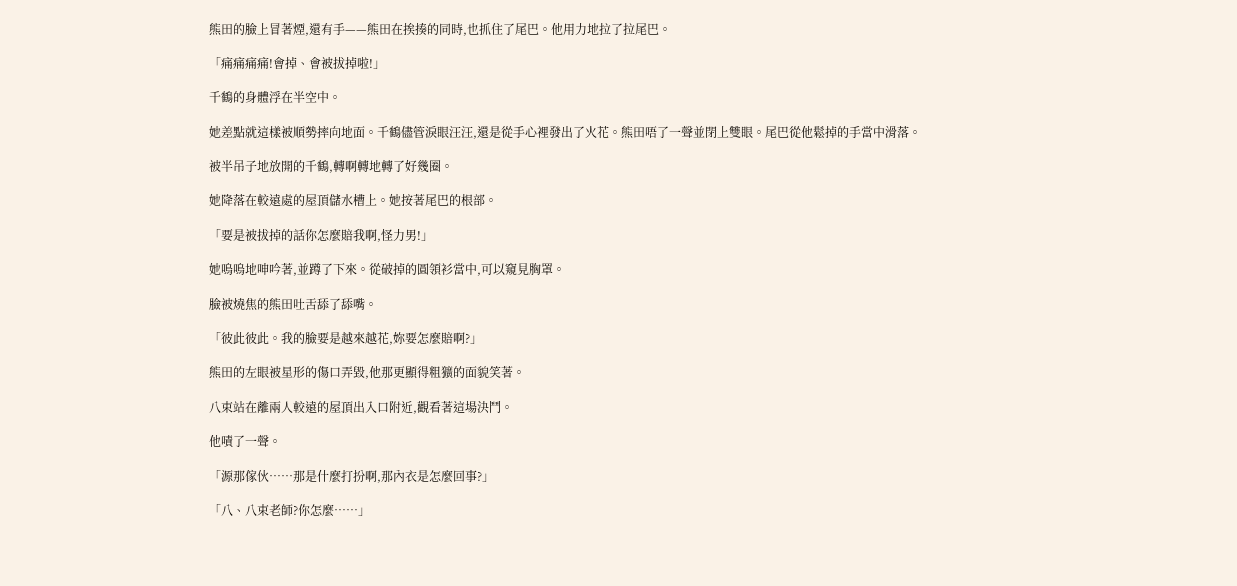熊田的臉上冒著煙,還有手——熊田在挨揍的同時,也抓住了尾巴。他用力地拉了拉尾巴。

「痛痛痛痛!會掉、會被拔掉啦!」

千鶴的身體浮在半空中。

她差點就這樣被順勢摔向地面。千鶴儘管淚眼汪汪,還是從手心裡發出了火花。熊田唔了一聲並閉上雙眼。尾巴從他鬆掉的手當中滑落。

被半吊子地放開的千鶴,轉啊轉地轉了好幾圈。

她降落在較遠處的屋頂儲水槽上。她按著尾巴的根部。

「要是被拔掉的話你怎麼賠我啊,怪力男!」

她嗚嗚地呻吟著,並蹲了下來。從破掉的圓領衫當中,可以窺見胸罩。

臉被燒焦的熊田吐舌舔了舔嘴。

「彼此彼此。我的臉要是越來越花,妳要怎麼賠啊?」

熊田的左眼被星形的傷口弄毀,他那更顯得粗獷的面貌笑著。

八束站在離兩人較遠的屋頂出入口附近,觀看著這場決鬥。

他嘖了一聲。

「源那傢伙……那是什麼打扮啊,那內衣是怎麼回事?」

「八、八束老師?你怎麼……」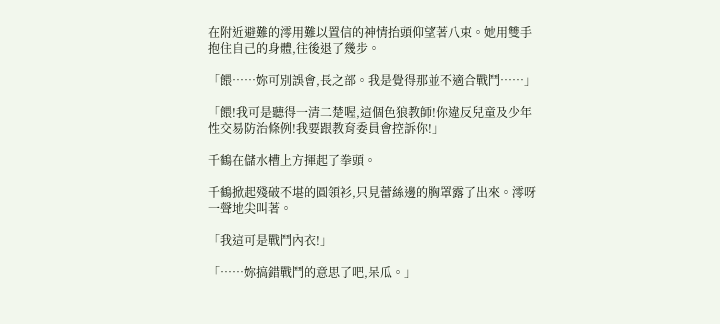在附近避難的澪用難以置信的神情抬頭仰望著八束。她用雙手抱住自己的身體,往後退了幾步。

「餵……妳可別誤會,長之部。我是覺得那並不適合戰鬥……」

「餵!我可是聽得一清二楚喔,這個色狼教師!你違反兒童及少年性交易防治條例!我要跟教育委員會控訴你!」

千鶴在儲水槽上方揮起了拳頭。

千鶴掀起殘破不堪的圓領衫,只見蕾絲邊的胸罩露了出來。澪呀一聲地尖叫著。

「我這可是戰鬥內衣!」

「……妳搞錯戰鬥的意思了吧,呆瓜。」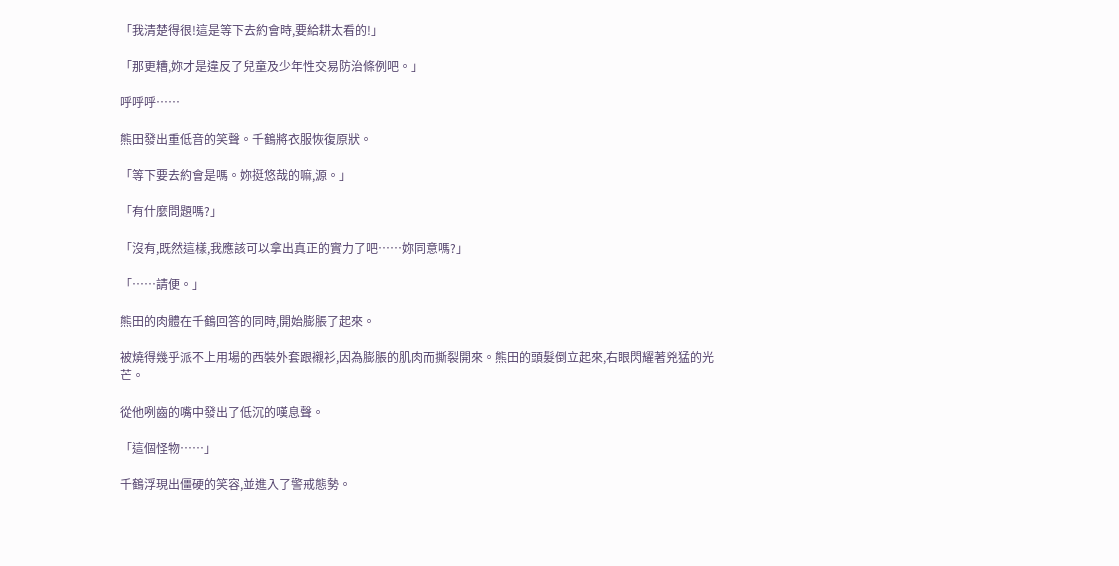「我清楚得很!這是等下去約會時,要給耕太看的!」

「那更糟,妳才是違反了兒童及少年性交易防治條例吧。」

呼呼呼……

熊田發出重低音的笑聲。千鶴將衣服恢復原狀。

「等下要去約會是嗎。妳挺悠哉的嘛,源。」

「有什麼問題嗎?」

「沒有,既然這樣,我應該可以拿出真正的實力了吧……妳同意嗎?」

「……請便。」

熊田的肉體在千鶴回答的同時,開始膨脹了起來。

被燒得幾乎派不上用場的西裝外套跟襯衫,因為膨脹的肌肉而撕裂開來。熊田的頭髮倒立起來,右眼閃耀著兇猛的光芒。

從他咧齒的嘴中發出了低沉的嘆息聲。

「這個怪物……」

千鶴浮現出僵硬的笑容,並進入了警戒態勢。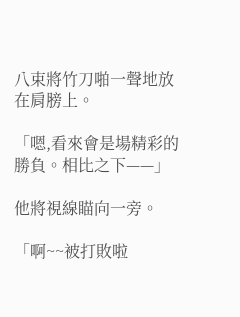八束將竹刀啪一聲地放在肩膀上。

「嗯,看來會是場精彩的勝負。相比之下——」

他將視線瞄向一旁。

「啊~~被打敗啦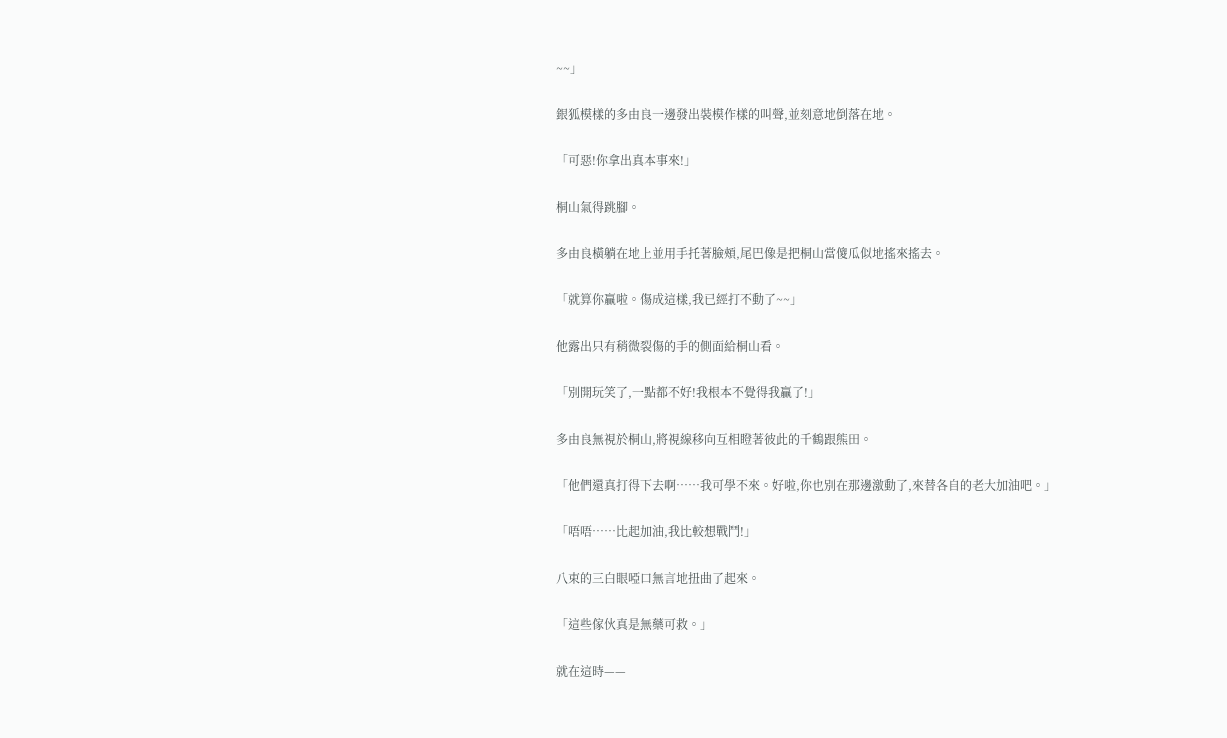~~」

銀狐模樣的多由良一邊發出裝模作樣的叫聲,並刻意地倒落在地。

「可惡!你拿出真本事來!」

桐山氣得跳腳。

多由良橫躺在地上並用手托著臉頰,尾巴像是把桐山當傻瓜似地搖來搖去。

「就算你贏啦。傷成這樣,我已經打不動了~~」

他露出只有稍微裂傷的手的側面給桐山看。

「別開玩笑了,一點都不好!我根本不覺得我贏了!」

多由良無視於桐山,將視線移向互相瞪著彼此的千鶴跟熊田。

「他們還真打得下去啊……我可學不來。好啦,你也別在那邊激動了,來替各自的老大加油吧。」

「唔唔……比起加油,我比較想戰鬥!」

八束的三白眼啞口無言地扭曲了起來。

「這些傢伙真是無藥可救。」

就在這時——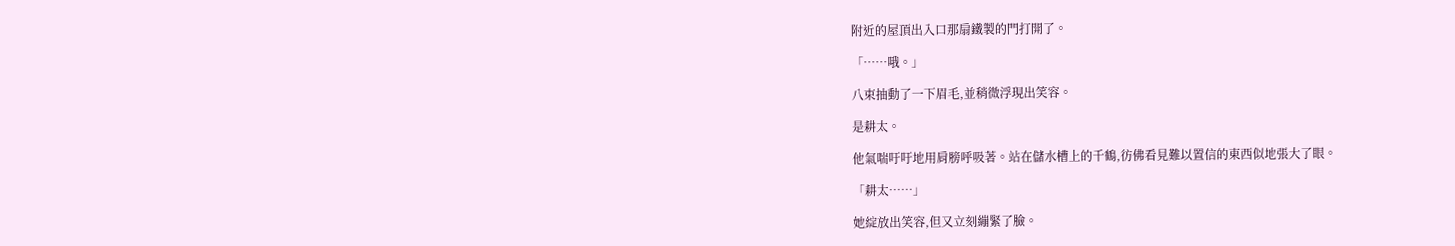附近的屋頂出入口那扇鐵製的門打開了。

「……哦。」

八束抽動了一下眉毛,並稍微浮現出笑容。

是耕太。

他氣喘吁吁地用肩膀呼吸著。站在儲水槽上的千鶴,彷佛看見難以置信的東西似地張大了眼。

「耕太……」

她綻放出笑容,但又立刻繃緊了臉。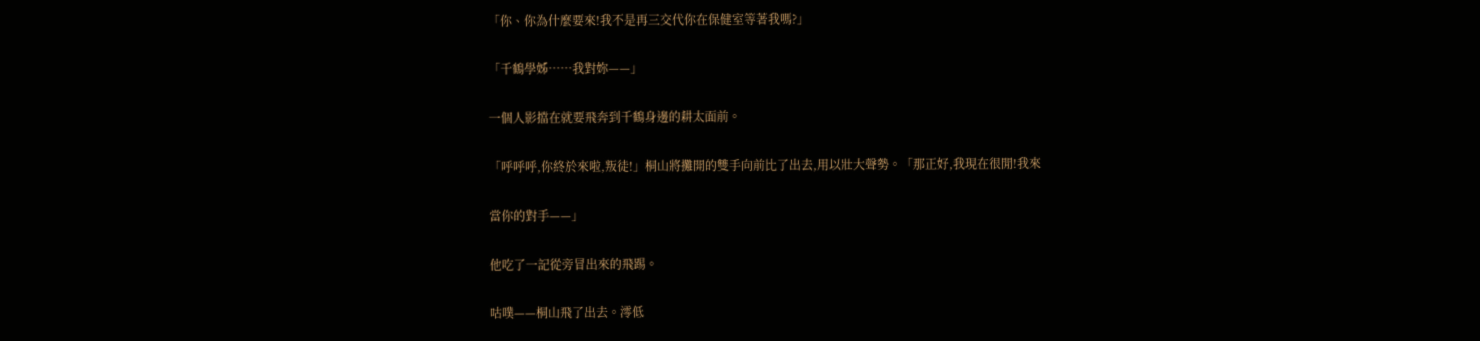「你、你為什麼要來!我不是再三交代你在保健室等著我嗎?」

「千鶴學姊……我對妳——」

一個人影擋在就要飛奔到千鶴身邊的耕太面前。

「呼呼呼,你終於來啦,叛徒!」桐山將攤開的雙手向前比了出去,用以壯大聲勢。「那正好,我現在很閒!我來

當你的對手——」

他吃了一記從旁冒出來的飛踢。

咕噗——桐山飛了出去。澪低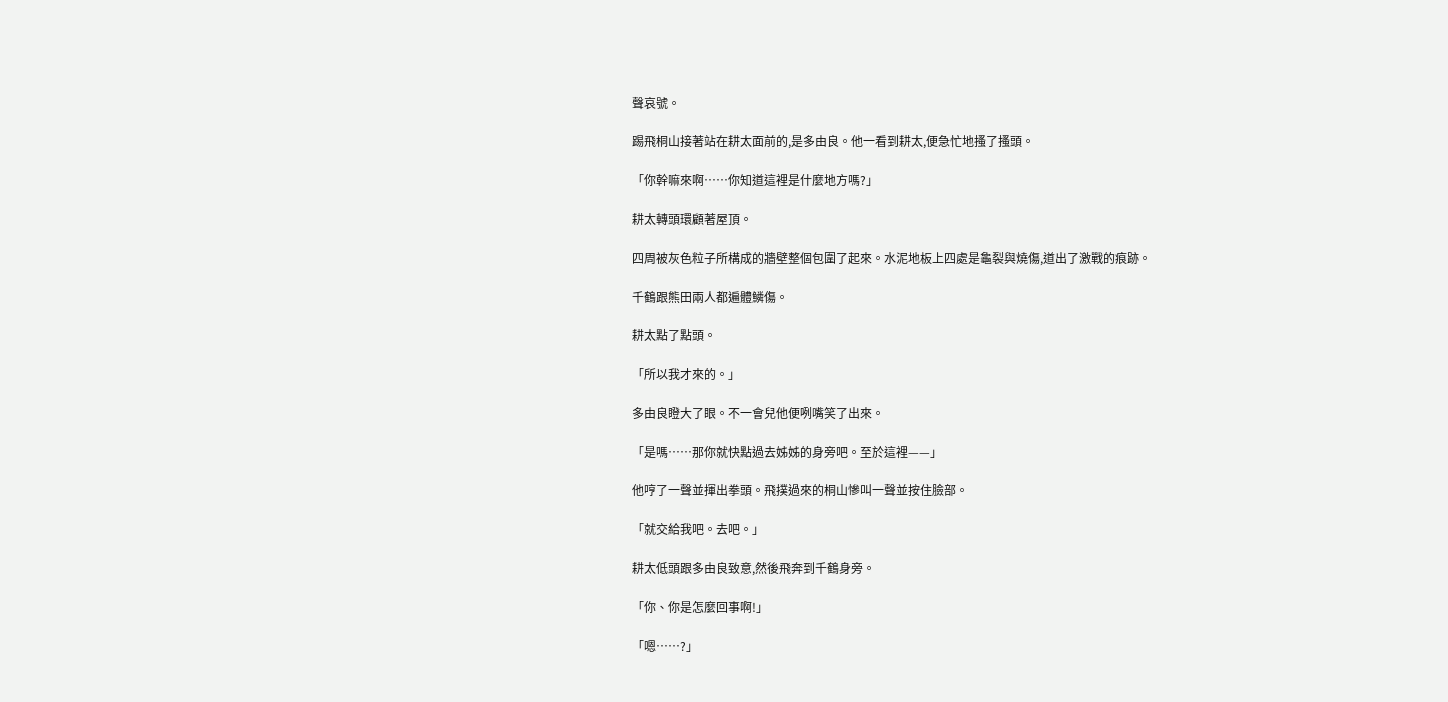聲哀號。

踢飛桐山接著站在耕太面前的,是多由良。他一看到耕太,便急忙地搔了搔頭。

「你幹嘛來啊……你知道這裡是什麼地方嗎?」

耕太轉頭環顧著屋頂。

四周被灰色粒子所構成的牆壁整個包圍了起來。水泥地板上四處是龜裂與燒傷,道出了激戰的痕跡。

千鶴跟熊田兩人都遍體鱗傷。

耕太點了點頭。

「所以我才來的。」

多由良瞪大了眼。不一會兒他便咧嘴笑了出來。

「是嗎……那你就快點過去姊姊的身旁吧。至於這裡——」

他哼了一聲並揮出拳頭。飛撲過來的桐山慘叫一聲並按住臉部。

「就交給我吧。去吧。」

耕太低頭跟多由良致意,然後飛奔到千鶴身旁。

「你、你是怎麼回事啊!」

「嗯……?」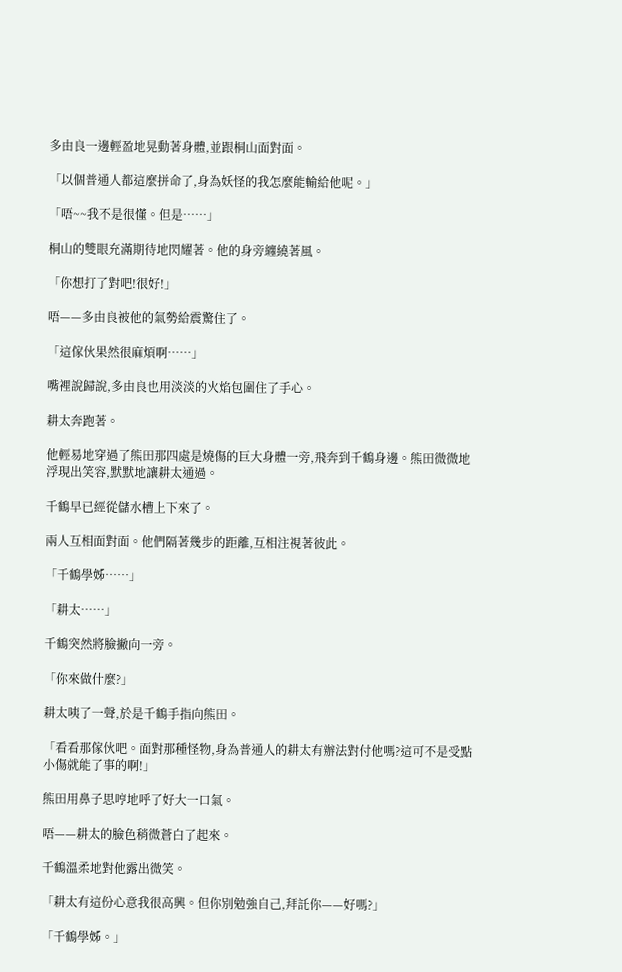多由良一邊輕盈地晃動著身體,並跟桐山面對面。

「以個普通人都這麼拼命了,身為妖怪的我怎麼能輸給他呢。」

「唔~~我不是很懂。但是……」

桐山的雙眼充滿期待地閃耀著。他的身旁纏繞著風。

「你想打了對吧!很好!」

唔——多由良被他的氣勢給震驚住了。

「這傢伙果然很麻煩啊……」

嘴裡說歸說,多由良也用淡淡的火焰包圍住了手心。

耕太奔跑著。

他輕易地穿過了熊田那四處是燒傷的巨大身體一旁,飛奔到千鶴身邊。熊田微微地浮現出笑容,默默地讓耕太通過。

千鶴早已經從儲水槽上下來了。

兩人互相面對面。他們隔著幾步的距離,互相注視著彼此。

「千鶴學姊……」

「耕太……」

千鶴突然將臉撇向一旁。

「你來做什麼?」

耕太咦了一聲,於是千鶴手指向熊田。

「看看那傢伙吧。面對那種怪物,身為普通人的耕太有辦法對付他嗎?這可不是受點小傷就能了事的啊!」

熊田用鼻子思哼地呼了好大一口氣。

唔——耕太的臉色稍微蒼白了起來。

千鶴溫柔地對他露出微笑。

「耕太有這份心意我很高興。但你別勉強自己,拜託你——好嗎?」

「千鶴學姊。」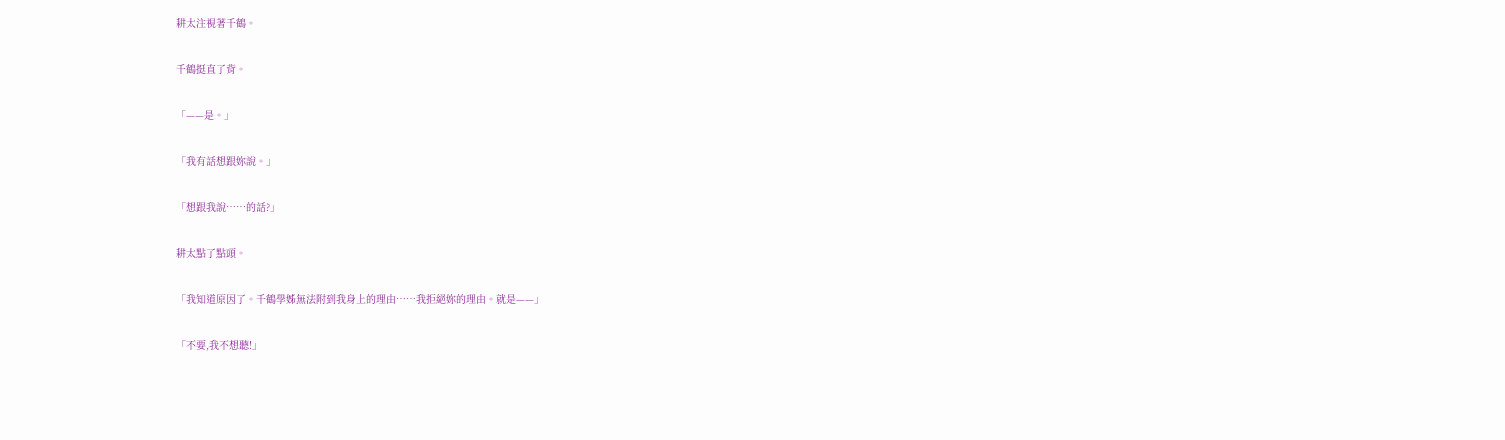耕太注視著千鶴。

千鶴挺直了背。

「——是。」

「我有話想跟妳說。」

「想跟我說……的話?」

耕太點了點頭。

「我知道原因了。千鶴學姊無法附到我身上的理由……我拒絕妳的理由。就是——」

「不要,我不想聽!」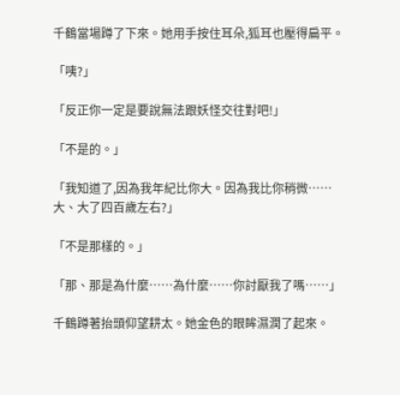千鶴當場蹲了下來。她用手按住耳朵,狐耳也壓得扁平。

「咦?」

「反正你一定是要說無法跟妖怪交往對吧!」

「不是的。」

「我知道了,因為我年紀比你大。因為我比你稍微……大、大了四百歲左右?」

「不是那樣的。」

「那、那是為什麼……為什麼……你討厭我了嗎……」

千鶴蹲著抬頭仰望耕太。她金色的眼眸濕潤了起來。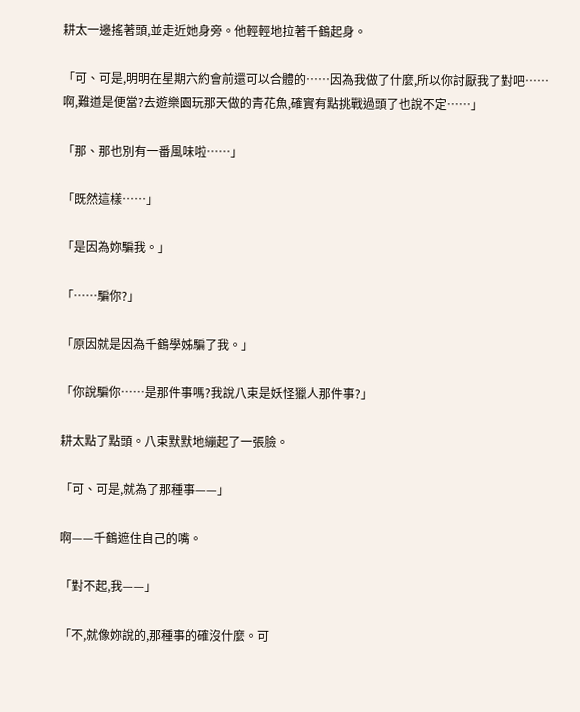耕太一邊搖著頭,並走近她身旁。他輕輕地拉著千鶴起身。

「可、可是,明明在星期六約會前還可以合體的……因為我做了什麼,所以你討厭我了對吧……啊,難道是便當?去遊樂園玩那天做的青花魚,確實有點挑戰過頭了也說不定……」

「那、那也別有一番風味啦……」

「既然這樣……」

「是因為妳騙我。」

「……騙你?」

「原因就是因為千鶴學姊騙了我。」

「你說騙你……是那件事嗎?我說八束是妖怪獵人那件事?」

耕太點了點頭。八束默默地繃起了一張臉。

「可、可是,就為了那種事——」

啊——千鶴遮住自己的嘴。

「對不起,我——」

「不,就像妳說的,那種事的確沒什麼。可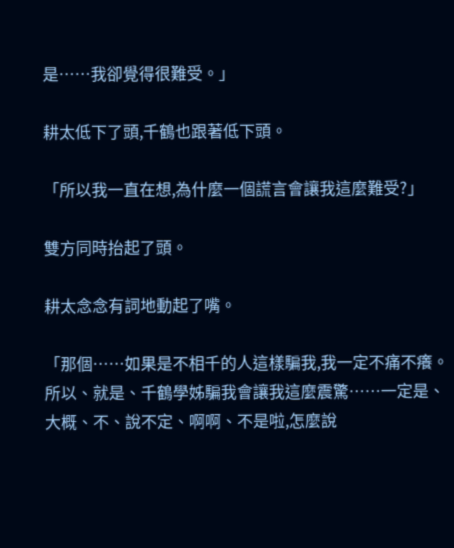是……我卻覺得很難受。」

耕太低下了頭,千鶴也跟著低下頭。

「所以我一直在想,為什麼一個謊言會讓我這麼難受?」

雙方同時抬起了頭。

耕太念念有詞地動起了嘴。

「那個……如果是不相千的人這樣騙我,我一定不痛不癢。所以、就是、千鶴學姊騙我會讓我這麼震驚……一定是、大概、不、說不定、啊啊、不是啦,怎麼說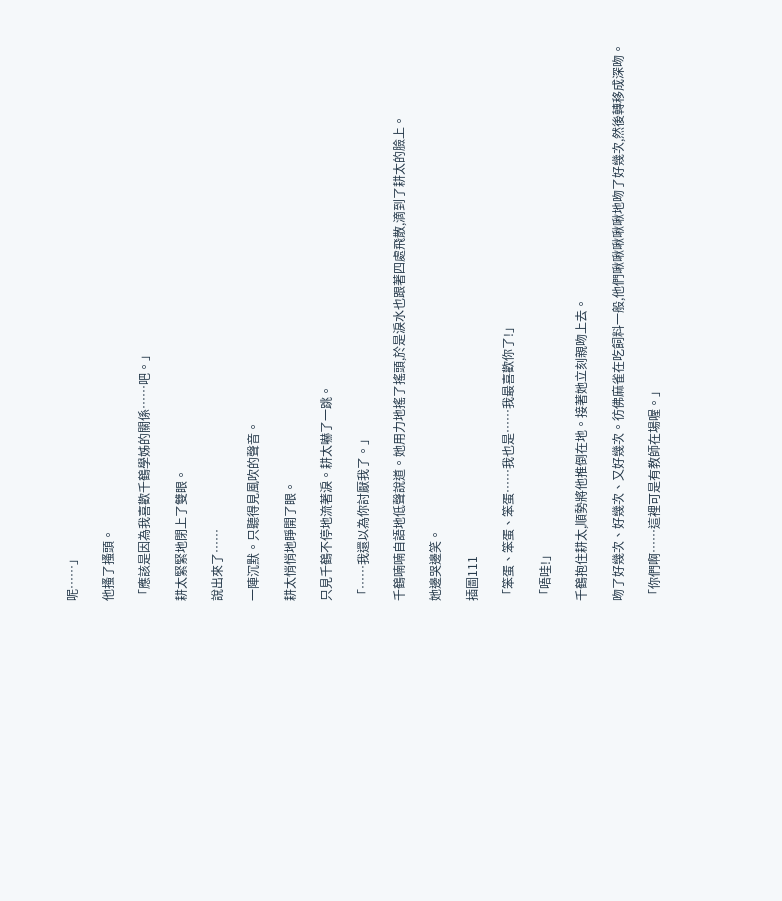呢……」

他搔了搔頭。

「應該是因為我喜歡千鶴學姊的關係……吧。」

耕太緊緊地閉上了雙眼。

說出來了……

一陣沉默。只聽得見風吹的聲音。

耕太悄悄地睜開了眼。

只見千鶴不停地流著淚。耕太嚇了一跳。

「……我還以為你討厭我了。」

千鶴喃喃自語地低聲說道。她用力地搖了搖頭,於是淚水也跟著四處飛散,滴到了耕太的臉上。

她邊哭邊笑。

插圖111

「笨蛋、笨蛋、笨蛋……我也是……我最喜歡你了!」

「唔哇!」

千鶴抱住耕太,順勢將他推倒在地。接著她立刻親吻上去。

吻了好幾次、好幾次、又好幾次。彷佛麻雀在吃飼料一般,他們啾啾啾啾啾地吻了好幾次,然後轉移成深吻。

「你們啊……這裡可是有教師在場喔。」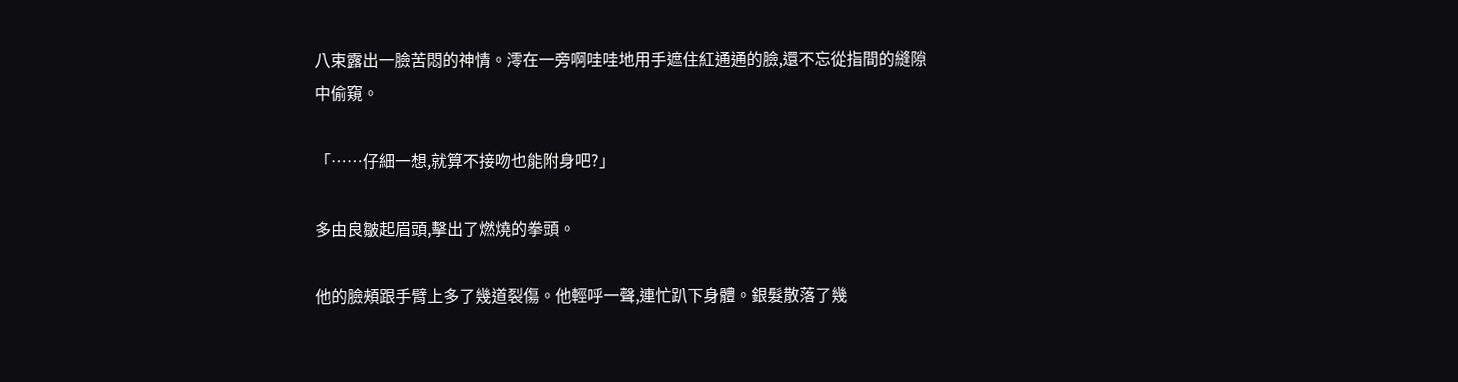八束露出一臉苦悶的神情。澪在一旁啊哇哇地用手遮住紅通通的臉,還不忘從指間的縫隙中偷窺。

「……仔細一想,就算不接吻也能附身吧?」

多由良皺起眉頭,擊出了燃燒的拳頭。

他的臉頰跟手臂上多了幾道裂傷。他輕呼一聲,連忙趴下身體。銀髮散落了幾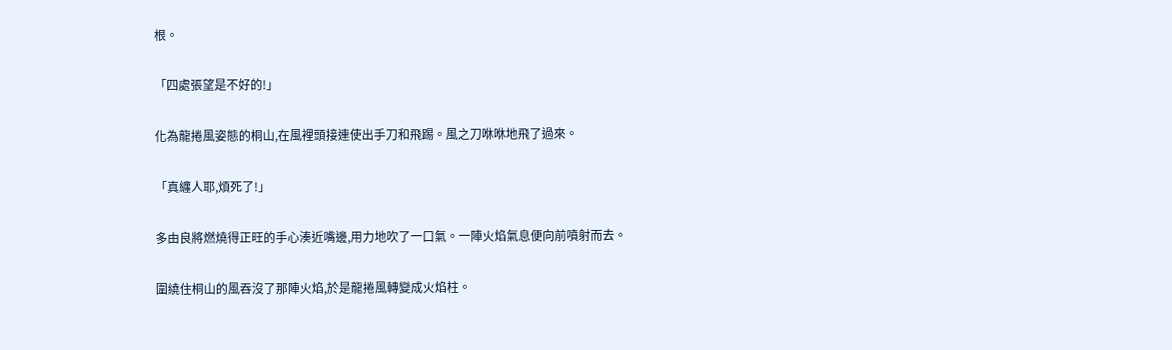根。

「四處張望是不好的!」

化為龍捲風姿態的桐山,在風裡頭接連使出手刀和飛踢。風之刀咻咻地飛了過來。

「真纏人耶,煩死了!」

多由良將燃燒得正旺的手心湊近嘴邊,用力地吹了一口氣。一陣火焰氣息便向前噴射而去。

圍繞住桐山的風吞沒了那陣火焰,於是龍捲風轉變成火焰柱。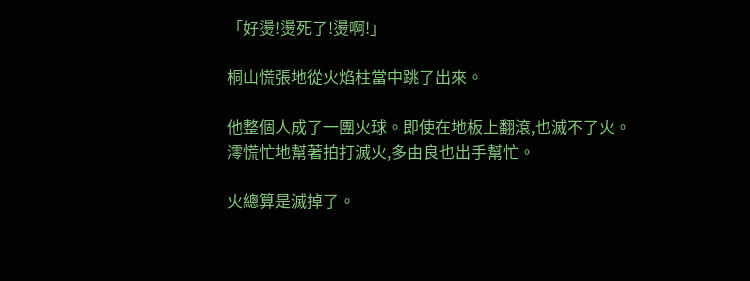「好燙!燙死了!燙啊!」

桐山慌張地從火焰柱當中跳了出來。

他整個人成了一團火球。即使在地板上翻滾,也滅不了火。澪慌忙地幫著拍打滅火,多由良也出手幫忙。

火總算是滅掉了。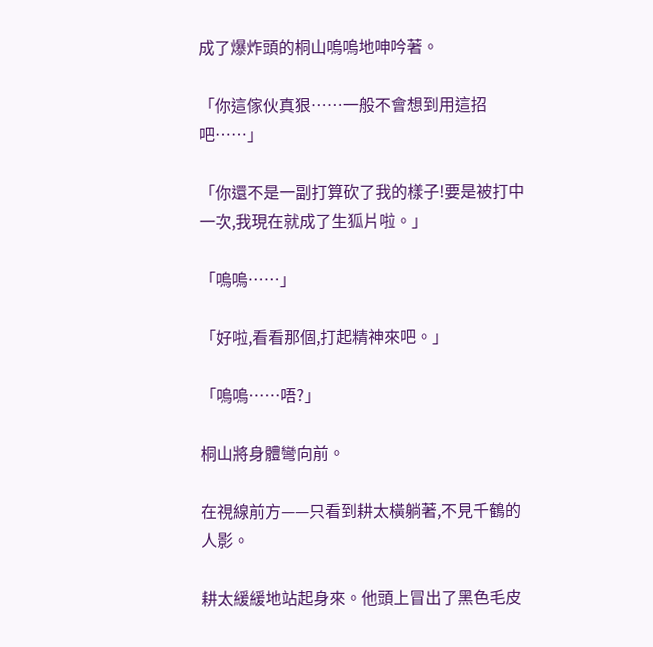成了爆炸頭的桐山嗚嗚地呻吟著。

「你這傢伙真狠……一般不會想到用這招吧……」

「你還不是一副打算砍了我的樣子!要是被打中一次,我現在就成了生狐片啦。」

「嗚嗚……」

「好啦,看看那個,打起精神來吧。」

「嗚嗚……唔?」

桐山將身體彎向前。

在視線前方——只看到耕太橫躺著,不見千鶴的人影。

耕太緩緩地站起身來。他頭上冒出了黑色毛皮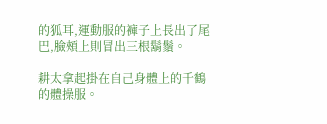的狐耳,運動服的褲子上長出了尾巴,臉頰上則冒出三根鬍鬚。

耕太拿起掛在自己身體上的千鶴的體操服。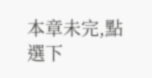本章未完,點選下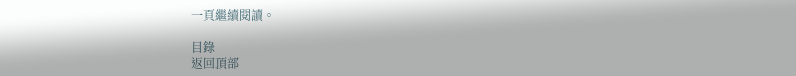一頁繼續閱讀。

目錄
返回頂部